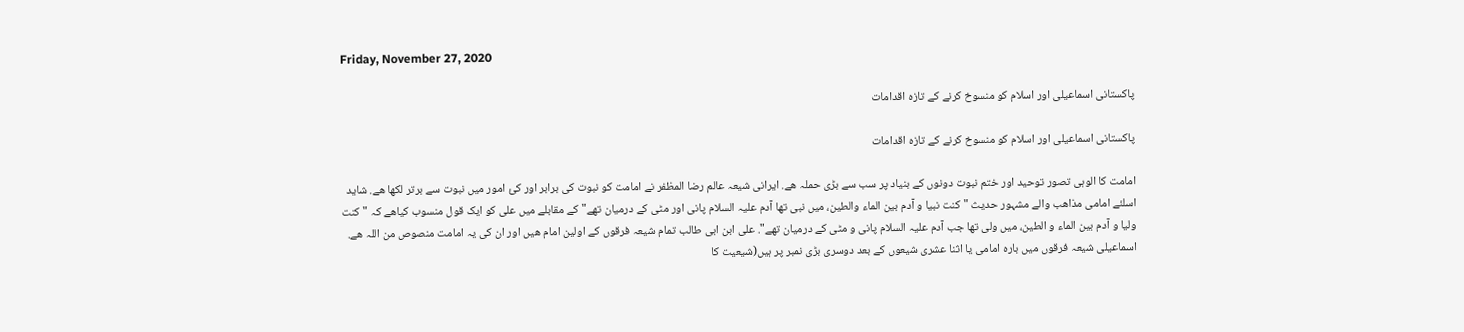Friday, November 27, 2020

پاکستانی اسماعیلی اور اسلام کو منسوخ کرنے کے تازہ اقدامات

پاکستانی اسماعیلی اور اسلام کو منسوخ کرنے کے تازہ اقدامات

امامت کا الوہی تصور توحید اور ختم نبوت دونوں کے بنیاد پر سب سے بڑی حملہ ھے. ایرانی شیعہ عالم رضا المظفر نے امامت کو نبوت کی برابر اور کئ امور میں نبوت سے برتر لکھا ھے. شاید اسلئے امامی مذاھب والے مشہور حدیث "کنت نبیا و آدم بین الماء والطین، میں نبی تھا آدم علیہ السلام پانی اور مٹی کے درمیان تھے" کے مقابلے میں علی کو ایک قول منسوب کیاھے کہ "کنت ولیا و آدم بین الماء و الطین، میں ولی تھا جب آدم علیہ السلام پانی و مٹی کے درمیان تھے". علی ابن ابی طالب تمام شیعہ فرقوں کے اولین امام ھیں اور ان کی یہ امامت منصوص من اللہ ھے.
اسماعیلی شیعہ فرقوں میں بارہ امامی یا اثنا عشری شیعوں کے بعد دوسری بڑی نمبر پر ہیں(شیعیت کا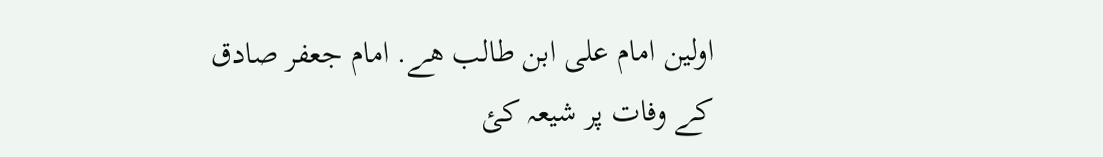اولین امام علی ابن طالب ھے. امام جعفر صادق کے وفات پر شیعہ کئ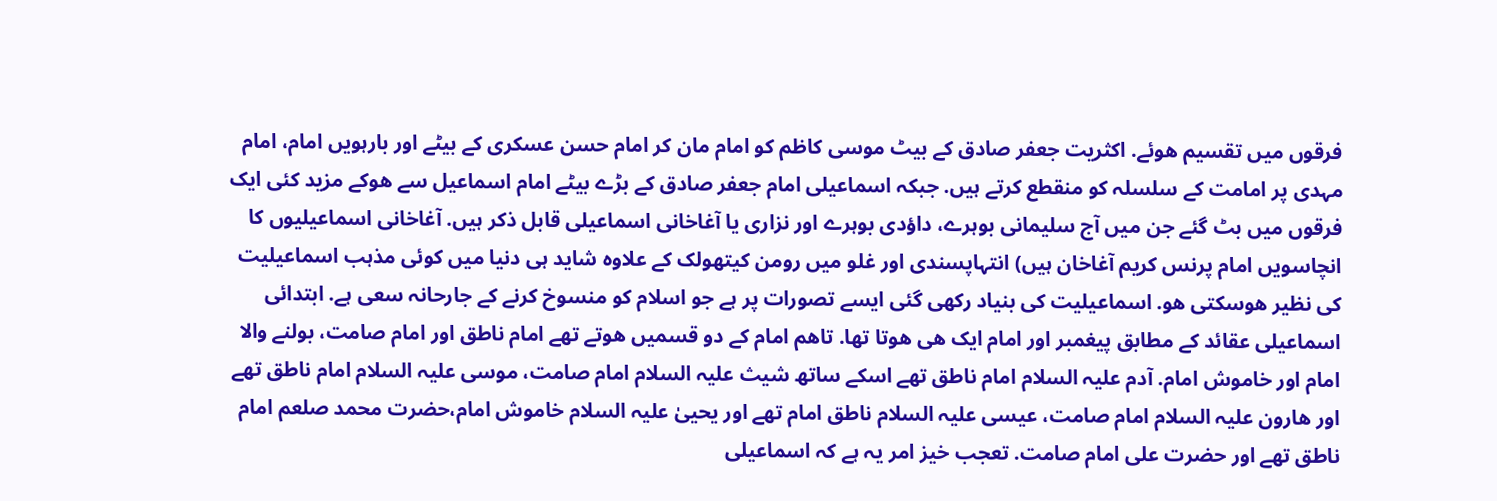فرقوں میں تقسیم ھوئے. اکثریت جعفر صادق کے بیٹ موسی کاظم کو امام مان کر امام حسن عسکری کے بیٹے اور بارہویں امام، امام مہدی پر امامت کے سلسلہ کو منقطع کرتے ہیں. جبکہ اسماعیلی امام جعفر صادق کے بڑے بیٹے امام اسماعیل سے ھوکے مزید کئی ایک فرقوں میں بٹ گئے جن میں آج سلیمانی بوہرے، داؤدی بوہرے اور نزاری یا آغاخانی اسماعیلی قابل ذکر ہیں. آغاخانی اسماعیلیوں کا انچاسویں امام پرنس کریم آغاخان ہیں) انتہاپسندی اور غلو میں رومن کیتھولک کے علاوہ شاید ہی دنیا میں کوئی مذہب اسماعیلیت کی نظیر ھوسکتی ھو. اسماعیلیت کی بنیاد رکھی گئی ایسے تصورات پر ہے جو اسلام کو منسوخ کرنے کے جارحانہ سعی ہے. ابتدائی اسماعیلی عقائد کے مطابق پیغمبر اور امام ایک ھی ھوتا تھا. تاھم امام کے دو قسمیں ھوتے تھے امام ناطق اور امام صامت، بولنے والا امام اور خاموش امام. آدم علیہ السلام امام ناطق تھے اسکے ساتھ شیث علیہ السلام امام صامت، موسی علیہ السلام امام ناطق تھے اور ھارون علیہ السلام امام صامت، عیسی علیہ السلام ناطق امام تھے اور یحییٰ علیہ السلام خاموش امام،حضرت محمد صلعم امام ناطق تھے اور حضرت علی امام صامت. تعجب خیز امر یہ ہے کہ اسماعیلی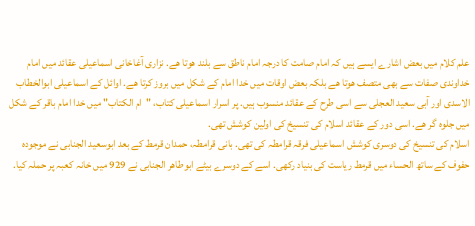علم کلام میں بعض اشارے ایسے ہیں کہ امام صامت کا درجہ امام ناطق سے بلند ھوتا ھے. نزاری آغاخانی اسماعیلی عقائد میں امام خداوندی صفات سے بھی متصف ھوتا ھے بلکہ بعض اوقات میں خدا امام کے شکل میں بروز کرتا ھے. اوائل کے اسماعیلی ابوالخطاب الاسدی اور آبی سعید العجلی سے اسی طرح کے عقائد منسوب ہیں. پر اسرار اسماعیلی کتاب، "ام الکتاب" میں خدا امام باقر کے شکل میں جلوہ گر ھے. اسی دور کے عقائد اسلام کی تنسیخ کی اولین کوشش تھی.
اسلام کی تنسیخ کی دوسری کوشش اسماعیلی فرقہ قرامطہ کی تھی. بانی قرامطہ، حمدان قرمط کے بعد ابوسعید الجنابی نے موجودہ حفوف کے ساتھ الحساء میں قرمط ریاست کی بنیاد رکھی. اسے کے دوسرے بیٹے ابوطاھر الجنابی نے 929 میں خانہ کعبہ پر حملہ کیا.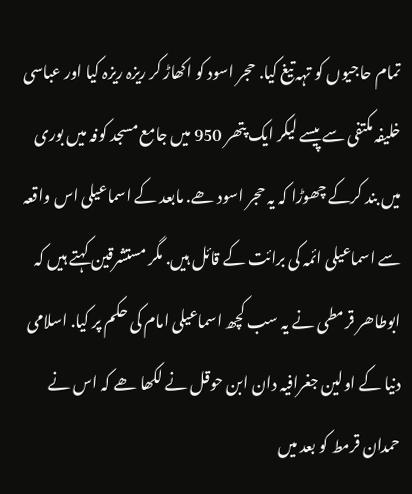تمام حاجیوں کو تہہ تیغ کیا. حجر اسود کو اکھاڑ کر ریزہ ریزہ کیا اور عباسی خلیفہ مکتفی سے پیسے لیکر ایک پتھر 950 میں جامع مسجد کوفہ میں بوری میں بند کرکے چھوڑا کہ یہ حجر اسود ھے. مابعد کے اسماعیلی اس واقعہ سے اسماعیلی ائمہ کی برائت کے قائل ہیں. مگر مستشرقین کہتے ہیں کہ ابوطاھر قرمطی نے یہ سب کچھ اسماعیلی امام کی حکم پر کیا. اسلامی دنیا کے اولین جغرافیہ دان ابن حوقل نے لکھا ھے کہ اس نے حمدان قرمط کو بعد میں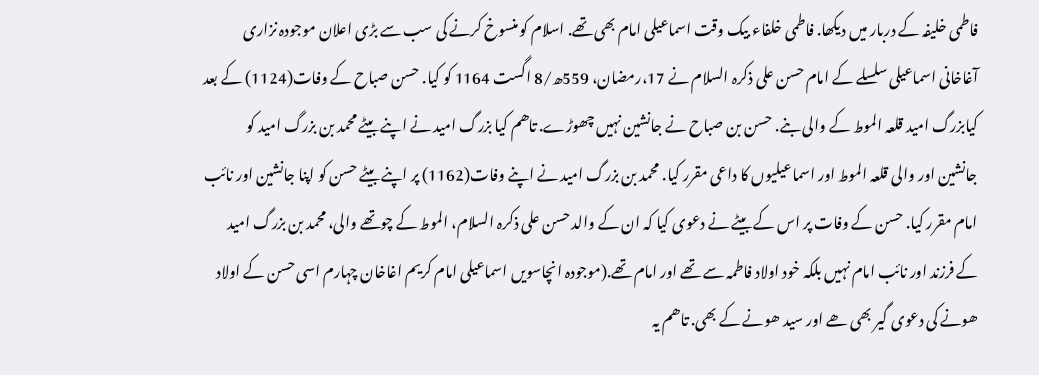فاطمی خلیفہ کے دربار میں دیکھا. فاطمی خلفاء بیک وقت اسماعیلی امام بھی تھے. اسلام کو منسوخ کرنے کی سب سے بڑی اعلان موجودہ نزاری آغاخانی اسماعیلی سلسلے کے امام حسن علی ذکرہ السلام نے 17،رمضان، 559ھ/8 اگست 1164 کو کیا. حسن صباح کے وفات(1124) کے بعد کیابزرگ امید قلعہ الموط کے والی بنے. حسن بن صباح نے جانشین نہیں چھوڑے. تاھم کیا بزرگ امید نے اپنے بیٹے محمد بن بزرگ امید کو جانشین اور والی قلعہ الموط اور اسماعیلیوں کا داعی مقرر کیا. محمد بن بزرگ امید نے اپنے وفات(1162) پر اپنے بیٹے حسن کو اپنا جانشین اور نائب امام مقرر کیا. حسن کے وفات پر اس کے بیٹے نے دعوی کیا کہ ان کے والد حسن علی ذکرہ السلام، الموط کے چوتھے والی، محمد بن بزرگ امید کے فرزند اور نائب امام نہیں بلکہ خود اولاد فاطمہ سے تھے اور امام تھے.(موجودہ انچاسویں اسماعیلی امام کریم اغاخان چہارم اسی حسن کے اولاد ھونے کی دعوی گیر بھی ھے اور سید ھونے کے بھی. تاھم یہ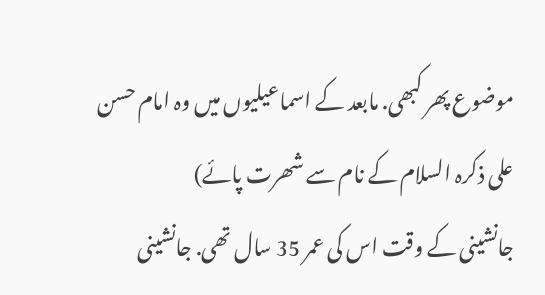موضوع پھر کبھی. مابعد کے اسماعیلیوں میں وہ امام حسن علی ذکرہ السلام کے نام سے شھرت پائے)
جانشینی کے وقت اس کی عمر 35 سال تھی. جانشینی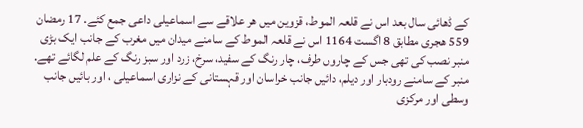کے ڈھائی سال بعد اس نے قلعہ الموط، قزوین میں ھر علاقے سے اسماعیلی داعی جمع کئے. 17 رمضان 559 ھجری مطابق 8 اگست 1164 اس نے قلعہ الموط کے سامنے میدان میں مغرب کے جانب ایک بڑی منبر نصب کی تھی جس کے چاروں طرف، چار رنگ کے سفید، سرخ، زرد اور سبز رنگ کے علم لگائے تھے. منبر کے سامنے رودبار اور دیلم، دائیں جانب خراسان اور قہستانی کے نزاری اسماعیلی ، اور بائیں جانب وسطی اور مرکزی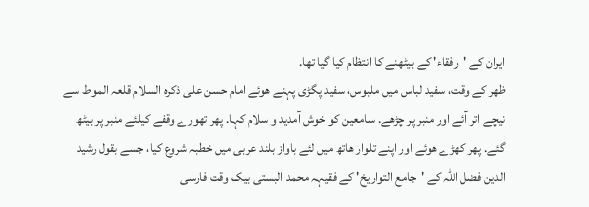ایران کے 'رفقاء' کے بیٹھنے کا انتظام کیا گیا تھا.
ظھر کے وقت، سفید لباس میں ملبوس، سفید پگڑی پہنے ھوئے امام حسن علی ذکرہ السلام قلعہ الموط سے نیچے اتر آئے اور منبر پر چڑھے. سامعین کو خوش آمدید و سلام کہا. پھر تھورے وقفے کیلئے منبر پر بیٹھ گئے. پھر کھڑے ھوئے اور اپنے تلوار ھاتھ میں لئے باواز بلند عربی میں خطبہ شروع کیا، جسے بقول رشید الدین فضل اللہ کے 'جامع التواریخ' کے فقیہہ محمد البستی بیک وقت فارسی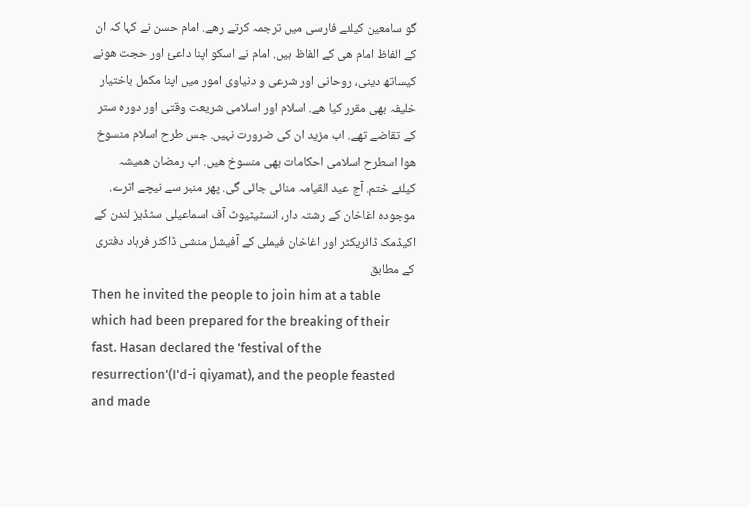گو سامعین کیلئے فارسی میں ترجمہ کرتے رھے. امام حسن نے کہا کہ ان کے الفاظ امام ھی کے الفاظ ہیں. امام نے اسکو اپنا داعئ اور حجت ھونے کیساتھ دینی، روحانی اور شرعی و دنیاوی امور میں اپنا مکمل باختیار خلیفہ بھی مقرر کیا ھے. اسلام اور اسلامی شریعت وقتی اور دورہ ستر کے تقاضے تھے. اب مزید ان کی ضرورت نہیں. جس طرح اسلام منسوخ ھوا اسطرح اسلامی احکامات بھی منسوخ ھیں. اب رمضان ھمیشہ کیلئے ختم. آج عید القیامہ منائی جائی گی. پھر منبر سے نیچے اترے. موجودہ اغاخان کے رشتہ دار، انسٹیٹیوٹ آف اسماعیلی سٹڈیز لندن کے اکیڈمک ڈائریکٹر اور اغاخان فیملی کے آفیشل منشی ڈاکٹر فرہاد دفتری کے مطابق
Then he invited the people to join him at a table which had been prepared for the breaking of their fast. Hasan declared the 'festival of the resurrection'(I'd-i qiyamat), and the people feasted and made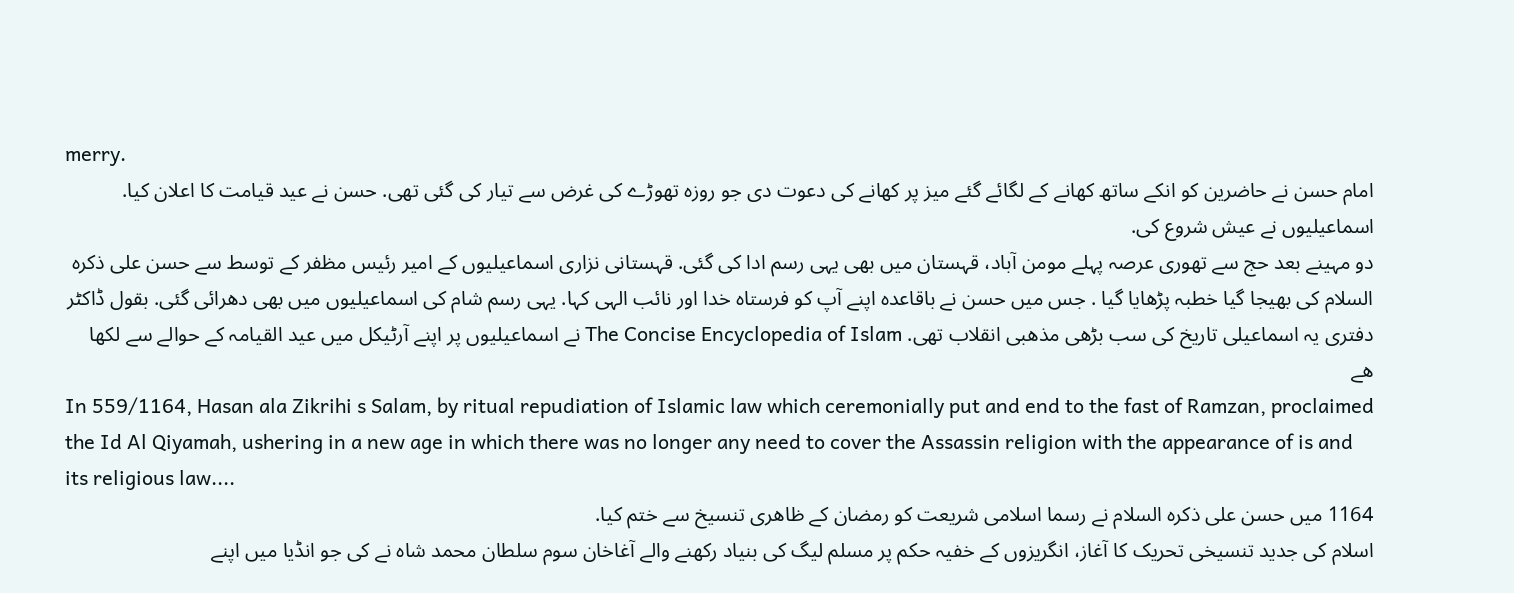merry.
امام حسن نے حاضرین کو انکے ساتھ کھانے کے لگائے گئے میز پر کھانے کی دعوت دی جو روزہ تھوڑے کی غرض سے تیار کی گئی تھی. حسن نے عید قیامت کا اعلان کیا. اسماعیلیوں نے عیش شروع کی.
دو مہینے بعد حج سے تھوری عرصہ پہلے مومن آباد، قہستان میں بھی یہی رسم ادا کی گئی. قہستانی نزاری اسماعیلیوں کے امیر رئیس مظفر کے توسط سے حسن علی ذکرہ السلام کی بھیجا گیا خطبہ پڑھایا گیا . جس میں حسن نے باقاعدہ اپنے آپ کو فرستاہ خدا اور نائب الہی کہا. یہی رسم شام کی اسماعیلیوں میں بھی دھرائی گئی. بقول ڈاکٹر دفتری یہ اسماعیلی تاریخ کی سب بڑھی مذھبی انقلاب تھی. The Concise Encyclopedia of Islam نے اسماعیلیوں پر اپنے آرٹیکل میں عید القیامہ کے حوالے سے لکھا ھے
In 559/1164, Hasan ala Zikrihi s Salam, by ritual repudiation of Islamic law which ceremonially put and end to the fast of Ramzan, proclaimed the Id Al Qiyamah, ushering in a new age in which there was no longer any need to cover the Assassin religion with the appearance of is and its religious law....
1164 میں حسن علی ذکرہ السلام نے رسما اسلامی شریعت کو رمضان کے ظاھری تنسیخ سے ختم کیا.
اسلام کی جدید تنسیخی تحریک کا آغاز، انگریزوں کے خفیہ حکم پر مسلم لیگ کی بنیاد رکھنے والے آغاخان سوم سلطان محمد شاہ نے کی جو انڈیا میں اپنے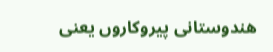ھندوستانی پیروکاروں یعنی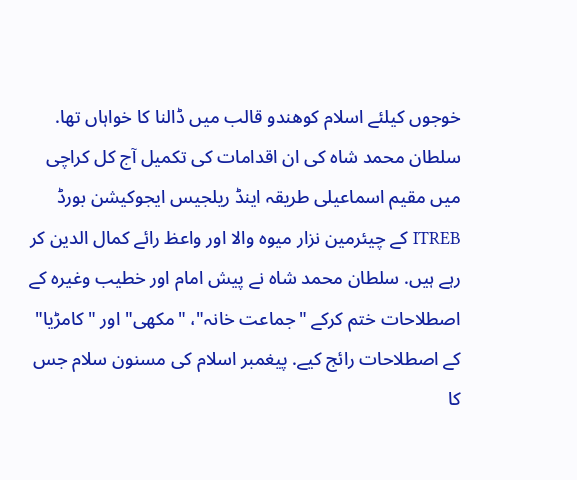خوجوں کیلئے اسلام کوھندو قالب میں ڈالنا کا خواہاں تھا. سلطان محمد شاہ کی ان اقدامات کی تکمیل آج کل کراچی میں مقیم اسماعیلی طریقہ اینڈ ریلجیس ایجوکیشن بورڈ ITREB کے چیئرمین نزار میوہ والا اور واعظ رائے کمال الدین کر رہے ہیں. سلطان محمد شاہ نے پیش امام اور خطیب وغیرہ کے اصطلاحات ختم کرکے "جماعت خانہ"، "مکھی" اور "کامڑیا" کے اصطلاحات رائج کیے. پیغمبر اسلام کی مسنون سلام جس کا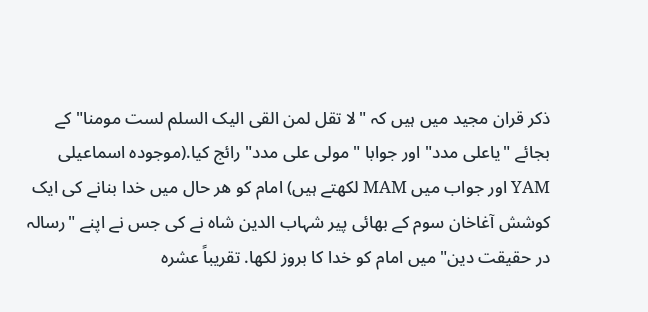ذکر قران مجید میں ہیں کہ "لا تقل لمن القی الیک السلم لست مومنا" کے بجائے "یاعلی مدد" اور جوابا "مولی علی مدد" رائج کیا.(موجودہ اسماعیلی YAM اور جواب میں MAM لکھتے ہیں) امام کو ھر حال میں خدا بنانے کی ایک کوشش آغاخان سوم کے بھائی پیر شہاب الدین شاہ نے کی جس نے اپنے "رسالہ در حقیقت دین" میں امام کو خدا کا بروز لکھا. تقریباً عشرہ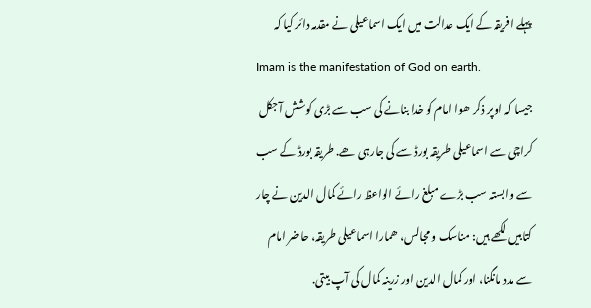پہلے افریقہ کے ایک عدالت میں ایک اسماعیلی نے مقدمہ دائر کیا کہ
Imam is the manifestation of God on earth.
جیسا کہ اوپر ذکر ھوا امام کو خدا بنانے کی سب سے بڑی کوشش آجکل کراچی سے اسماعیلی طریقہ بورڈ سے کی جارہی ھے. طریقہ بورڈ کے سب سے وابستہ سب بڑے مبلغ رائے الواعظ رائے کمال الدین نے چار کتابیں لکھے ہیں: مناسک و مجالس، ھمارا اسماعیلی طریقہ، حاضر امام سے مدد مانگنا، اور کمال الدین اور زرینہ کمال کی آپ بیتی.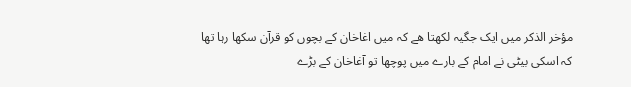مؤخر الذکر میں ایک جگیہ لکھتا ھے کہ میں اغاخان کے بچوں کو قرآن سکھا رہا تھا کہ اسکی بیٹی نے امام کے بارے میں پوچھا تو آغاخان کے بڑے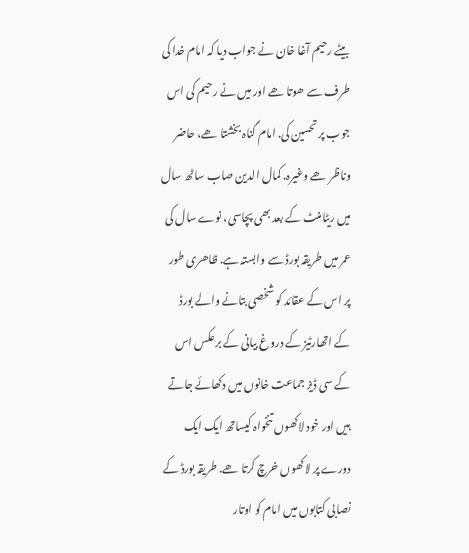بیٹے رحیم آغا خان نے جواب دیا کہ امام خدا کی طرف سے ھوتا ھے اور میں نے رحیم کی اس جوب پر تحسین کی. امام گناہ بخشتا ھے، حاضر وناظر ھے وغیرہ. کمال الدین صاب ساٹھ سال میں ریٹامنٹ کے بعد بھی پچاسی، نوے سال کی عمر میں طریقہ بورڈ سے وابستہ ہے. ظاھری طور پر اس کے عقائد کو شخصی بتانے والے بورڈ کے اتھارٹیز کے دروغ بیانی کے برعکس اس کے سی ڈیز جماعت خانوں میں دکھائے جاتے ہیں اور خود لاکھوں تنخواہ کیساتھ ایک ایک دورے پر لاکھوں خرچ کرتا ھے. طریقہ بورڈ کے نصابی کتابوں میں امام کو اوتار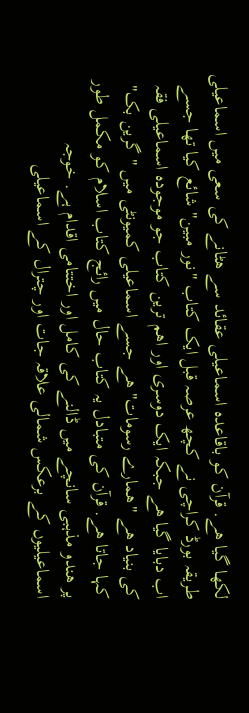لکھا گیا ھے. قرآن کو باقاعدہ اسماعیلی عقائد سے ھٹانے کی سعی میں اسماعیلی طریقہ بورڈ کراچی نے کچھ عرصہ قبل ایک کتاب "نور مبین" شائع کیا تھا جسے اب دبایا گیا ھے جبکہ ایک دوسری اور اھم ترین کتاب جو موجودہ اسماعیلی فقہ کی بنیاد ھے "ھمارے رسومات" ھے جسے اسماعیلی کمیونٹی میں "گرین بک" کہا جاتا ھے. قرآن کی متبادل یہ کتاب حال میں رائج کتاب اسلام کو مکمل طور پر ھندو مذہبی سانچے میں ڈالنے کی کامل اور اختتامی اقدام ہے. خوجہ اسماعیلیوں کے برعکس شمالی علاقہ جات اور چترال کے اسماعیلی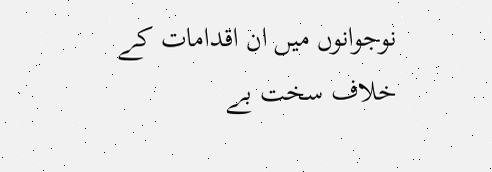نوجوانوں میں ان اقدامات کے خلاف سخت بے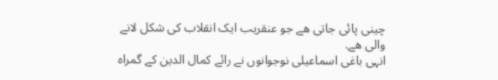چینی پائی جاتی ھے جو عنقریب ایک انقلاب کی شکل لانے والی ھے.
انہی باغی اسماعیلی نوجوانوں نے رائے کمال الدین کے گمراہ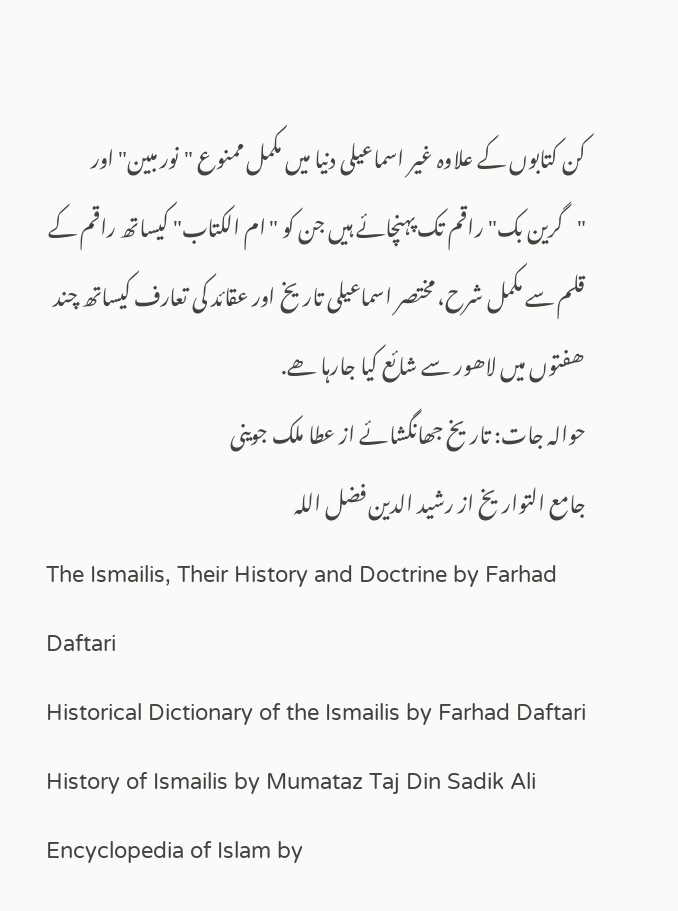کن کتابوں کے علاوہ غیر اسماعیلی دنیا میں مکمل ممنوع "نور مبین" اور "گرین بک" راقم تک پہنچائے ہیں جن کو "ام الکتاب" کیساتھ راقم کے قلم سے مکمل شرح، مختصر اسماعیلی تاریخ اور عقائد کی تعارف کیساتھ چند ھفتوں میں لاھور سے شائع کیا جارہا ھے.
حوالہ جات: تاریخ جھانگشائے از عطا ملک جوینی
جامع التواریخ از رشید الدین فضل اللہ
The Ismailis, Their History and Doctrine by Farhad Daftari
Historical Dictionary of the Ismailis by Farhad Daftari
History of Ismailis by Mumataz Taj Din Sadik Ali
Encyclopedia of Islam by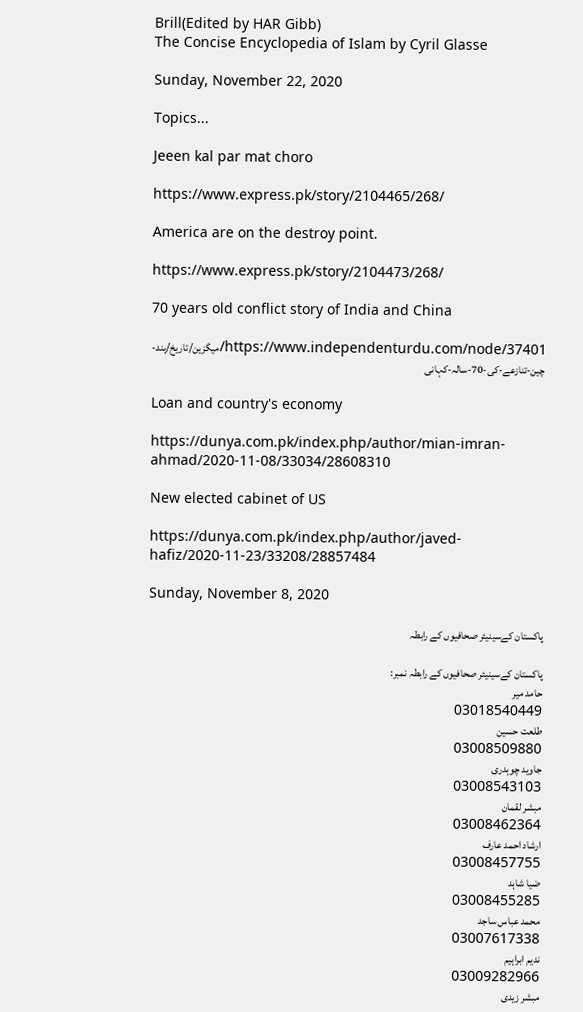Brill(Edited by HAR Gibb)
The Concise Encyclopedia of Islam by Cyril Glasse

Sunday, November 22, 2020

Topics...

Jeeen kal par mat choro

https://www.express.pk/story/2104465/268/

America are on the destroy point.

https://www.express.pk/story/2104473/268/

70 years old conflict story of India and China

https://www.independenturdu.com/node/37401/میگزین/تاریخ/ہند-چین-تنازعے-کی-70-سالہ-کہانی

Loan and country's economy

https://dunya.com.pk/index.php/author/mian-imran-ahmad/2020-11-08/33034/28608310

New elected cabinet of US

https://dunya.com.pk/index.php/author/javed-hafiz/2020-11-23/33208/28857484

Sunday, November 8, 2020

پاکستان کےسینیئر صحافیوں کے رابطہ

پاکستان کےسینیئر صحافیوں کے رابطہ نمبر:
حامد میر
03018540449
طلعت حسین
03008509880
جاوید چوہدری
03008543103
مبشر لقمان
03008462364
ارشاد احمد عارف
03008457755
ضیا شاہد
03008455285
محمد عباس ساجد
03007617338
ندیم ابراہیم
03009282966
مبشر زیدی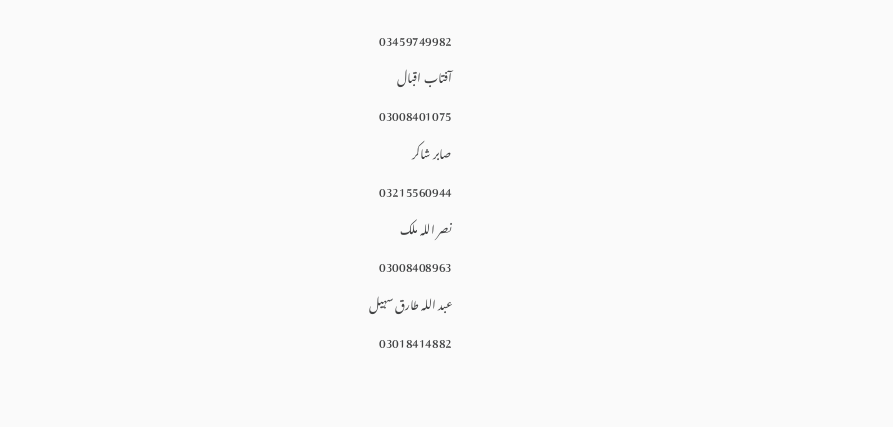03459749982
آفتاب اقبال
03008401075
صابر شاکر
03215560944
نصر اللہ ملک
03008408963
عبد اللہ طارق سہیل
03018414882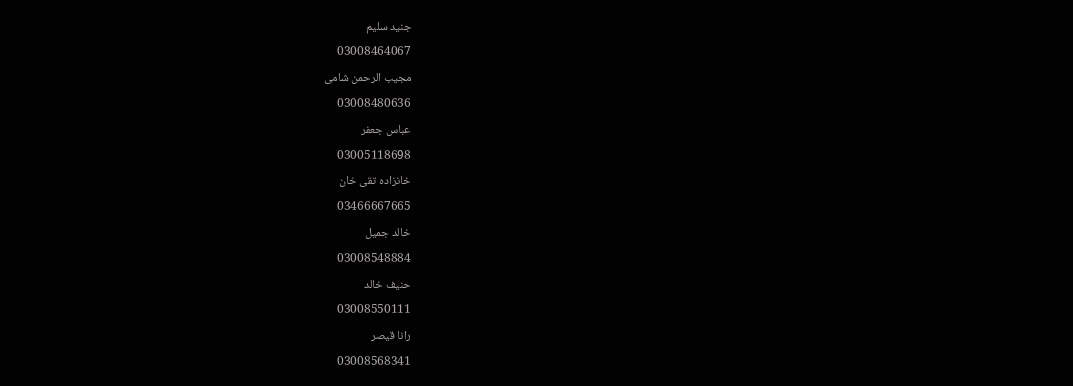جنید سلیم
03008464067
مجیب الرحمن شامی
03008480636
عباس جعفر
03005118698
خانزادہ تقی خان
03466667665
خالد جمیل
03008548884
حنیف خالد
03008550111
رانا قیصر
03008568341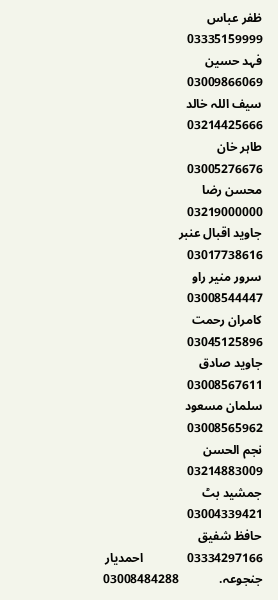ظفر عباس
03335159999
فہد حسین
03009866069
سیف اللہ خالد
03214425666
طاہر خان
03005276676
محسن رضا
03219000000
جاوید اقبال عنبر
03017738616
سرور منیر راو
03008544447
کامران رحمت
03045125896
جاوید صادق
03008567611
سلمان مسعود
03008565962
نجم الحسن
03214883009
جمشید بٹ
03004339421
حافظ شفیق
03334297166              احمدیار جنجوعہ.             03008484288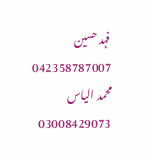فہد حسین
042358787007
محمد الیاس
03008429073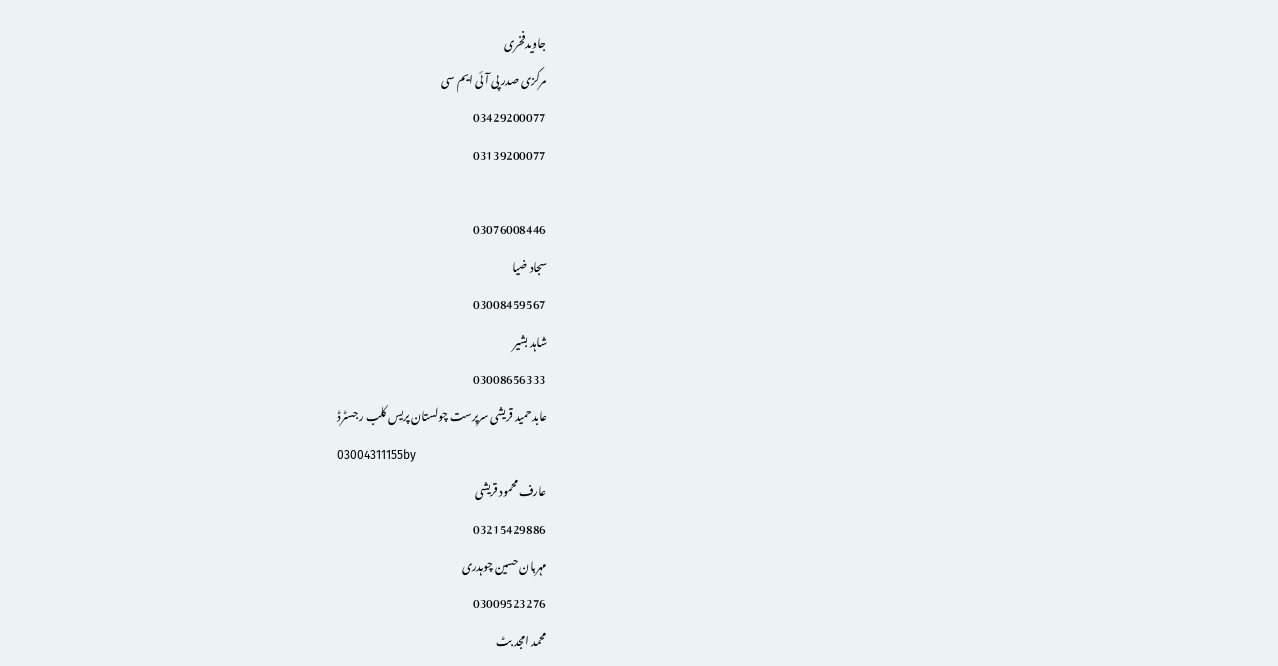جاویدفخری
مرکزی صدر پی آئی ایم سی
03429200077
03139200077

03076008446
سجاد ضیا
03008459567
شاہد بشیر
03008656333
عابدحمید قریشی سرپرست چولستان پریس کلب رجسٹرڈ
03004311155by
عارف محمود قریشی
03215429886
مہربان حسین چوہدری
03009523276
محمد امجد بٹ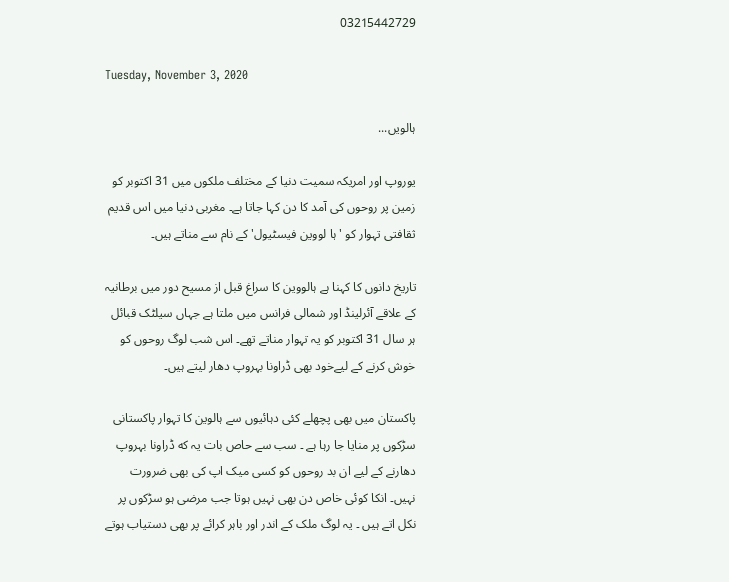03215442729

Tuesday, November 3, 2020

ہالویں...

یوروپ اور امریکہ سمیت دنیا کے مختلف ملکوں میں 31 اکتوبر کو زمین پر روحوں کی آمد کا دن کہا جاتا ہے۔ مغربی دنیا میں اس قدیم ثقافتی تہوار کو 'ہا لووین فیسٹیول' کے نام سے مناتے ہیں۔

تاریخ دانوں کا کہنا ہے ہالووین کا سراغ قبل از مسیح دور میں برطانیہ کے علاقے آئرلینڈ اور شمالی فرانس میں ملتا ہے جہاں سیلٹک قبائل ہر سال 31 اکتوبر کو یہ تہوار مناتے تھے۔ اس شب لوگ روحوں کو خوش کرنے کے لیےخود بھی ڈراونا بہروپ دھار لیتے ہیں۔

پاکستان میں بھی پچھلے کئی دہائیوں سے ہالوین کا تہوار پاکستانی سڑکوں پر منایا جا رہا ہے ۔ سب سے حاص بات یہ که ڈراونا بہروپ دھارنے کے لیے ان بد روحوں کو کسی میک اپ کی بھی ضرورت نہیں۔ انکا کوئی خاص دن بھی نہیں ہوتا جب مرضی ہو سڑکوں پر نکل اتے ہیں ۔ یہ لوگ ملک کے اندر اور باہر کرائے پر بھی دستیاب ہوتے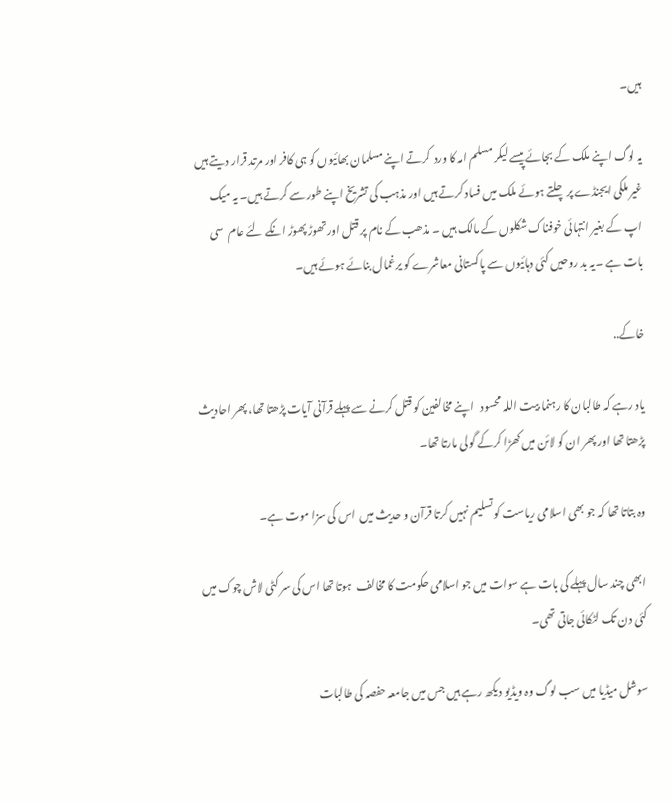ہیں۔

یہ لوگ اپنے ملک کے بجائے پیسے لیکر مسلم امہ کا ورد  کرتے اپنے مسلمان بھائیوں کو ہی کافر اور مرتد قرار دیتے ہیں غیر ملکی ایجنڈے پر چلتے ہوئے ملک میں فساد کرتے ہیں اور مذہب کی تشریخ اپنے طور سے کرتے ہیں۔ یہ میک اپ کے بغیر انتہائی خوفناک شکلوں کے مالک ہیں ۔ مذھب کے نام پر قتل اور تھوڑ پھوڑ انکے لئے عام  سی بات ہے ۔یہ بد روحیں کئی دہائیوں سے پاکستانی معاشرے کو یرغمال بنائے ہوئے ہیں۔

خاکے..

یاد رہے کہ طالبان کا رہنما بیت اللہ محسود   اپنے مخالفین کو قتل کرنے سے پہلے قرآنی آیات پڑھتا تھا، پھر احادیث پڑھتا تھا اور پھر ان کو لائن میں کھڑا کرکے گولی مارتا تھا۔

وہ بتاتا تھا کہ جو بھی اسلامی ریاست کو تسلیم نہیں کرتا قرآن و حدیث میں  اس کی سزا موت ہے۔

ابھی چند سال پہلے کی بات ہے سوات میں جو اسلامی حکومت کا مخالف  ہوتا تھا اس کی سر کٹی لاش چوک میں کئی دن تک لٹکائی جاتی تھی۔

سوشل میڈیا میں سب لوگ وہ ویڈیو دیکھ رہے ہیں جس میں جامعہ حفصہ کی طالبات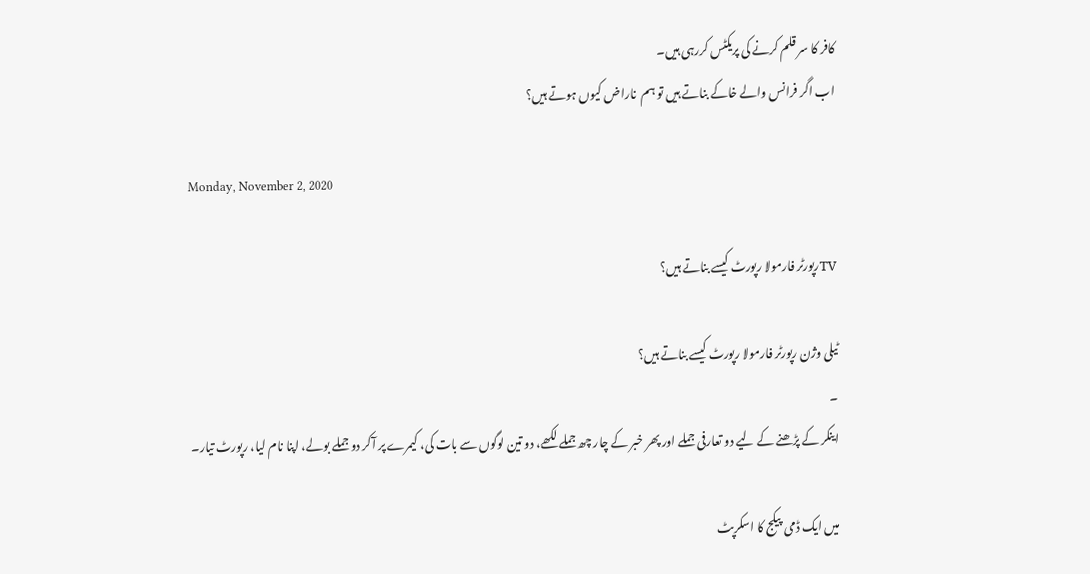کافر کا سر قلم کرنے کی پریکٹس کررہی ہیں۔
اب اگر فرانس والے خاکے بناتے ہیں تو ہم  ناراض کیوں ہوتے ہیں؟

Monday, November 2, 2020

TVرپورٹر فارمولا رپورٹ کیسے بناتے ہیں؟

ٹیلی وژن رپورٹر فارمولا رپورٹ کیسے بناتے ہیں؟
۔
اینکر کے پڑھنے کے لیے دو تعارفی جملے اور پھر خبر کے چار چھ جملے لکھے، دو تین لوگوں سے بات کی، کیمرے پر آکر دو جملے بولے، اپنا نام لیا، رپورٹ تیار۔

میں ایک ڈمی پیکج کا اسکرپٹ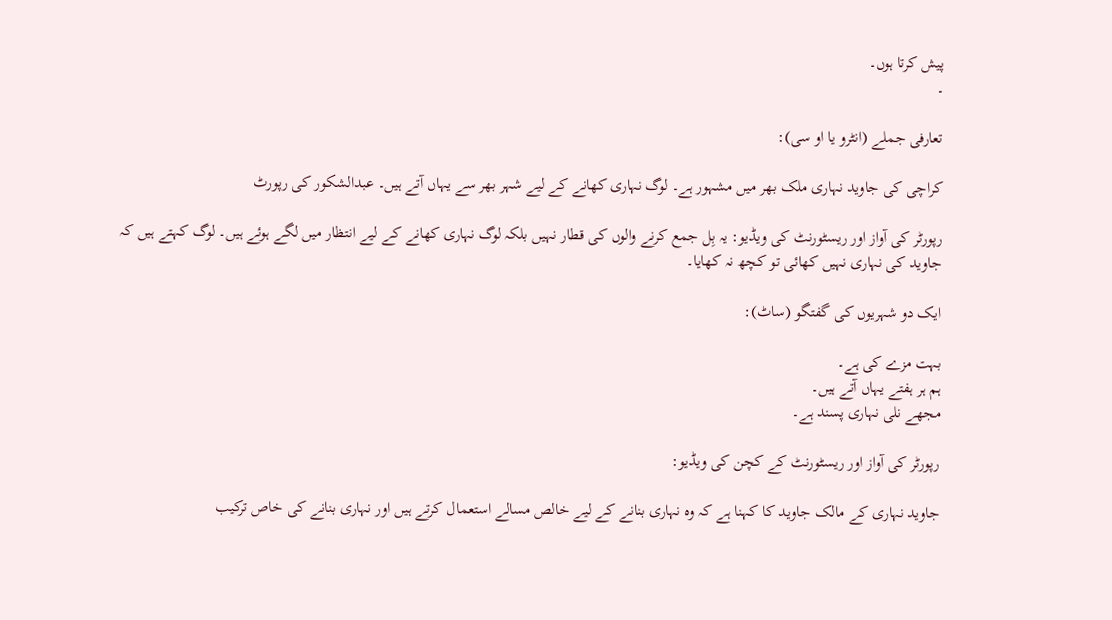پیش کرتا ہوں۔
۔

تعارفی جملے (انٹرو یا او سی):

کراچی کی جاوید نہاری ملک بھر میں مشہور ہے۔ لوگ نہاری کھانے کے لیے شہر بھر سے یہاں آتے ہیں۔ عبدالشکور کی رپورٹ

رپورٹر کی آواز اور ریسٹورنٹ کی ویڈیو: یہ بِل جمع کرنے والوں کی قطار نہیں بلکہ لوگ نہاری کھانے کے لیے انتظار میں لگے ہوئے ہیں۔ لوگ کہتے ہیں کہ جاوید کی نہاری نہیں کھائی تو کچھ نہ کھایا۔

ایک دو شہریوں کی گفتگو (ساٹ):

بہت مزے کی ہے۔
ہم ہر ہفتے یہاں آتے ہیں۔
مجھے نلی نہاری پسند ہے۔

رپورٹر کی آواز اور ریسٹورنٹ کے کچن کی ویڈیو:

جاوید نہاری کے مالک جاوید کا کہنا ہے کہ وہ نہاری بنانے کے لیے خالص مسالے استعمال کرتے ہیں اور نہاری بنانے کی خاص ترکیب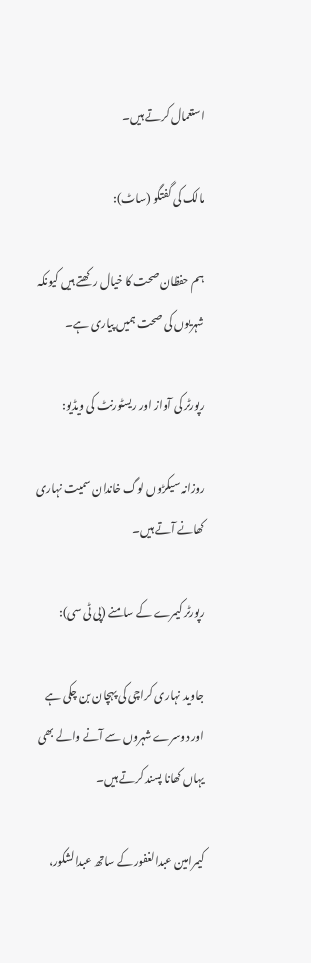استعمال کرتے ہیں۔

مالک کی گفتگو (ساٹ):

ہم حفظان صحت کا خیال رکھتے ہیں کیونکہ شہریوں کی صحت ہمیں پیاری ہے۔

رپورٹر کی آواز اور ریسٹورنٹ کی ویڈیو:

روزانہ سیکڑوں لوگ خاندان سمیت نہاری کھانے آتے ہیں۔

رپورٹر کیمرے کے سامنے (پی ٹی سی):

جاوید نہاری کراچی کی پہچان بن چکی ہے اور دوسرے شہروں سے آنے والے بھی یہاں کھانا پسند کرتے ہیں۔

کیمرامین عبدالغفور کے ساتھ عبدالشکور،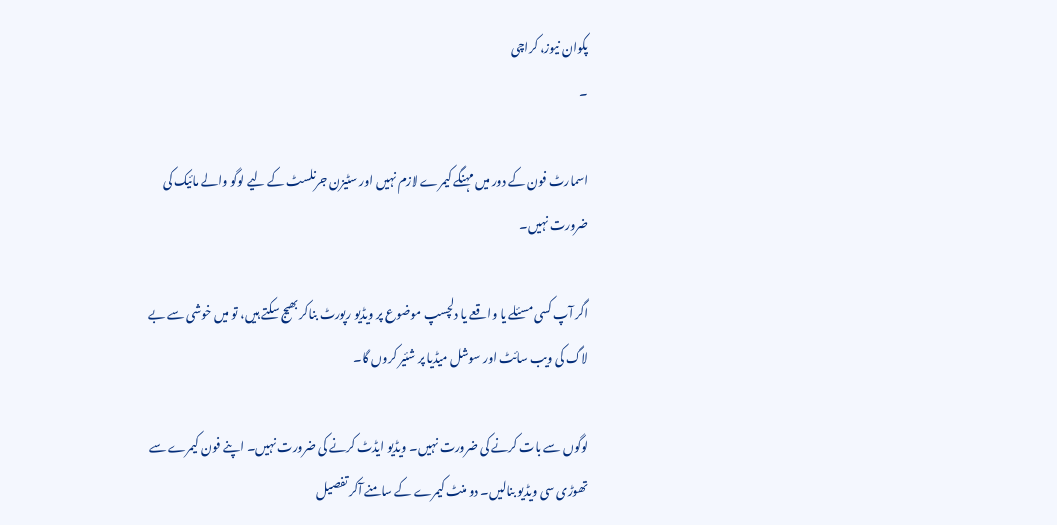پکوان نیوز، کراچی
۔

اسمارٹ فون کے دور میں مہنگے کیمرے لازم نہیں اور سٹیزن جرنلسٹ کے لیے لوگو والے مائیک کی ضرورت نہیں۔

اگر آپ کسی مسئلے یا واقعے یا دلچسپ موضوع پر ویڈیو رپورٹ بناکر بھیج سکتے ہیں، تو میں خوشی سے بے لاگ کی ویب سائٹ اور سوشل میڈیا پر شئیر کروں گا۔

لوگوں سے بات کرنے کی ضرورت نہیں۔ ویڈیو ایڈٹ کرنے کی ضرورت نہیں۔ اپنے فون کیمرے سے تھوڑی سی ویڈیو بنالیں۔ دو منٹ کیمرے کے سامنے آکر تفصیل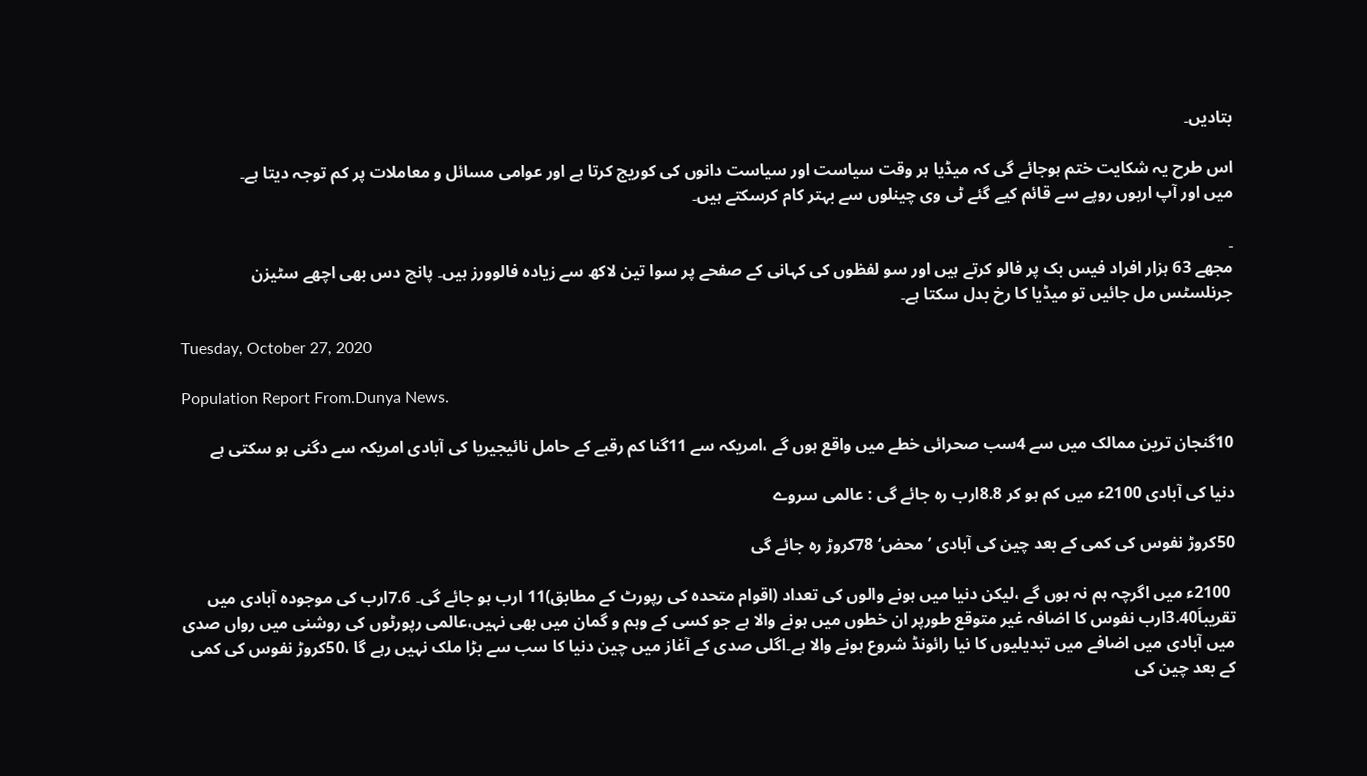بتادیں۔

اس طرح یہ شکایت ختم ہوجائے گی کہ میڈیا ہر وقت سیاست اور سیاست دانوں کی کوریج کرتا ہے اور عوامی مسائل و معاملات پر کم توجہ دیتا ہے۔
میں اور آپ اربوں روپے سے قائم کیے گئے ٹی وی چینلوں سے بہتر کام کرسکتے ہیں۔

۔
مجھے 63 ہزار افراد فیس بک پر فالو کرتے ہیں اور سو لفظوں کی کہانی کے صفحے پر سوا تین لاکھ سے زیادہ فالوورز ہیں۔ پانچ دس بھی اچھے سٹیزن جرنلسٹس مل جائیں تو میڈیا کا رخ بدل سکتا ہے۔

Tuesday, October 27, 2020

Population Report From.Dunya News.

10گنجان ترین ممالک میں سے 4سب صحرائی خطے میں واقع ہوں گے ،امریکہ سے 11گنا کم رقبے کے حامل نائیجیریا کی آبادی امریکہ سے دگنی ہو سکتی ہے

دنیا کی آبادی 2100ء میں کم ہو کر 8.8ارب رہ جائے گی : عالمی سروے

50کروڑ نفوس کی کمی کے بعد چین کی آبادی ’محض‘ 78کروڑ رہ جائے گی

 2100ء میں اگرچہ ہم نہ ہوں گے ،لیکن دنیا میں ہونے والوں کی تعداد (اقوام متحدہ کی رپورٹ کے مطابق)11 ارب ہو جائے گی۔ 7.6ارب کی موجودہ آبادی میں تقریباَ3.40ارب نفوس کا اضافہ غیر متوقع طورپر ان خطوں میں ہونے والا ہے جو کسی کے وہم و گمان میں بھی نہیں،عالمی رپورٹوں کی روشنی میں رواں صدی میں آبادی میں اضافے میں تبدیلیوں کا نیا رائونڈ شروع ہونے والا ہے۔اگلی صدی کے آغاز میں چین دنیا کا سب سے بڑا ملک نہیں رہے گا ،50کروڑ نفوس کی کمی کے بعد چین کی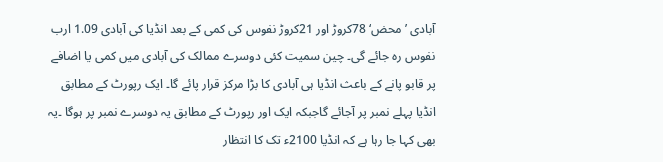آبادی ’محض‘ 78کروڑ اور 21کروڑ نفوس کی کمی کے بعد انڈیا کی آبادی 1.09 ارب نفوس رہ جائے گی۔ چین سمیت کئی دوسرے ممالک کی آبادی میں کمی یا اضافے پر قابو پانے کے باعث انڈیا ہی آبادی کا بڑا مرکز قرار پائے گا۔ ایک رپورٹ کے مطابق انڈیا پہلے نمبر پر آجائے گاجبکہ ایک اور رپورٹ کے مطابق یہ دوسرے نمبر پر ہوگا ۔یہ بھی کہا جا رہا ہے کہ انڈیا 2100ء تک کا انتظار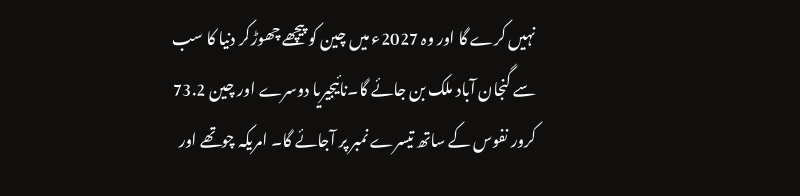نہیں کرے گا اور وہ 2027ء میں چین کو پیچھے چھوڑکر دنیا کا سب سے گنجان آباد ملک بن جائے گا۔نائیجیریا دوسرے اور چین 73.2 کرور نفوس کے ساتھ تیسرے نمبر پر آجائے گا۔ امریکہ چوتھے اور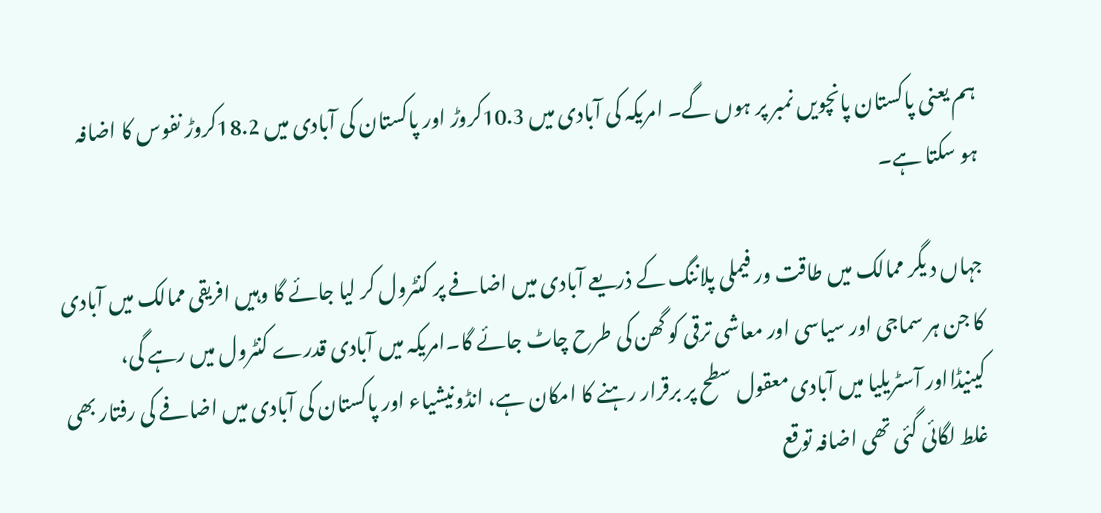ہم یعنی پاکستان پانچویں نمبر پر ہوں گے۔ امریکہ کی آبادی میں 10.3کروڑ اور پاکستان کی آبادی میں 18.2کروڑ نفوس کا اضافہ ہو سکتا ہے۔

جہاں د یگر ممالک میں طاقت ور فیملی پلاننگ کے ذریعے آبادی میں اضافے پر کنٹرول کر لیا جائے گا وہیں افریقی ممالک میں آبادی کا جن ہر سماجی اور سیاسی اور معاشی ترقی کو گھن کی طرح چاٹ جائے گا۔امریکہ میں آبادی قدرے کنٹرول میں رہے گی، کینیڈااور آسٹریلیا میں آبادی معقول سطح پر برقرار رہنے کا امکان ہے، انڈونیشیاء اور پاکستان کی آبادی میں اضافے کی رفتار بھی غلط لگائی گئی تھی اضافہ توقع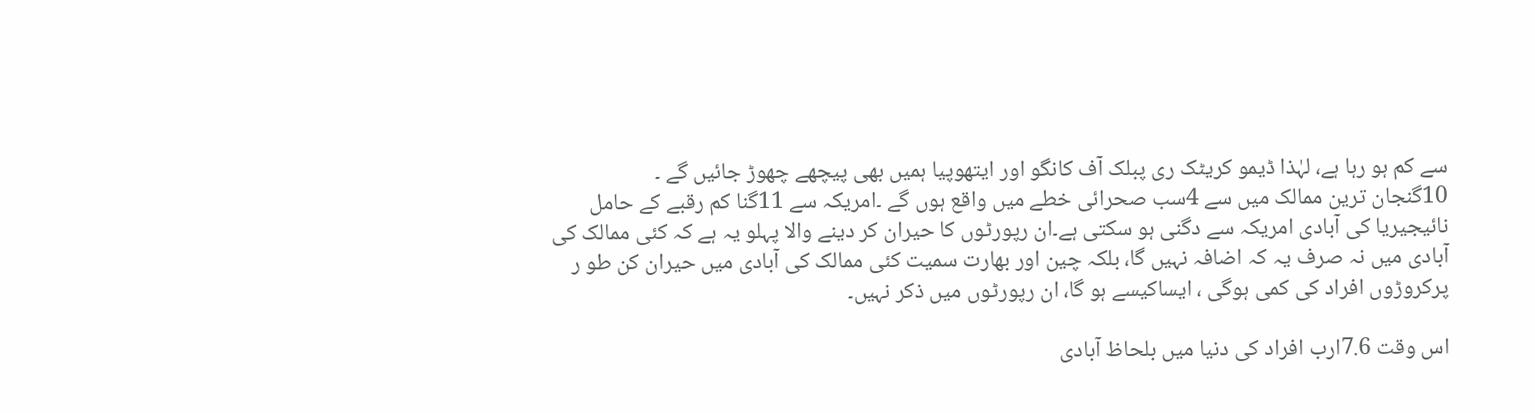سے کم ہو رہا ہے، لہٰذا ڈیمو کریٹک ری پبلک آف کانگو اور ایتھوپیا ہمیں بھی پیچھے چھوڑ جائیں گے ۔
10گنجان ترین ممالک میں سے 4سب صحرائی خطے میں واقع ہوں گے ۔امریکہ سے 11گنا کم رقبے کے حامل نائیجیریا کی آبادی امریکہ سے دگنی ہو سکتی ہے۔ان رپورٹوں کا حیران کر دینے والا پہلو یہ ہے کہ کئی ممالک کی آبادی میں نہ صرف یہ کہ اضافہ نہیں گا، بلکہ چین اور بھارت سمیت کئی ممالک کی آبادی میں حیران کن طو ر پرکروڑوں افراد کی کمی ہوگی ، ایساکیسے ہو گا، ان رپورٹوں میں ذکر نہیں۔

اس وقت 7.6ارب افراد کی دنیا میں بلحاظ آبادی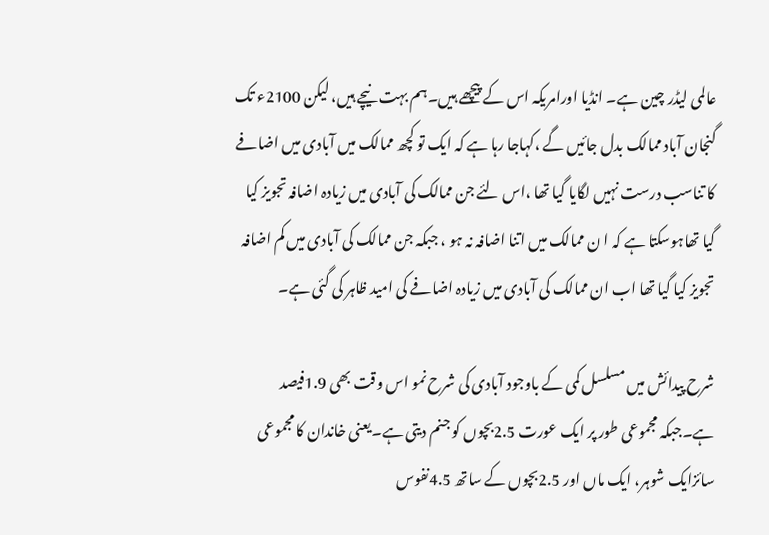عالمی لیڈر چین ہے۔ انڈیا اورامریکہ اس کے پیچھے ہیں۔ہم بہت نیچے ہیں، لیکن 2100ء تک گنجان آباد ممالک بدل جائیں گے ،کہاجا رہا ہے کہ ایک تو کچھ ممالک میں آبادی میں اضافے کا تناسب درست نہیں لگایا گیا تھا ،اس لئے جن ممالک کی آبادی میں زیادہ اضافہ تجویز کیا گیا تھاہوسکتا ہے کہ ا ن ممالک میں اتنا اضافہ نہ ہو ، جبکہ جن ممالک کی آبادی میں کم اضافہ تجویز کیا گیا تھا اب ان ممالک کی آبادی میں زیادہ اضافے کی امید ظاہر کی گئی ہے۔

شرح پیدائش میں مسلسل کمی کے باوجود آبادی کی شرح نمو اس وقت بھی 1.9فیصد ہے۔جبکہ مجموعی طور پر ایک عورت 2.5بچوں کو جنم دیتی ہے۔یعنی خاندان کا مجموعی سائزایک شوہر، ایک ماں اور 2.5بچوں کے ساتھ 4.5نفوس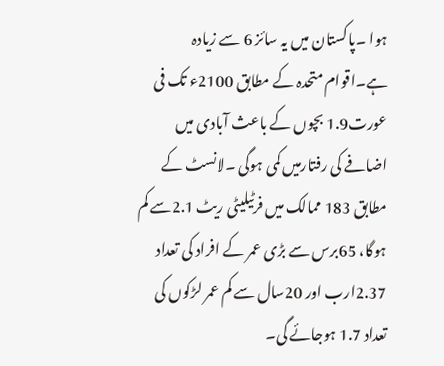ہوا ۔پاکستان میں یہ سائز 6 سے زیادہ ہے۔اقوام متحدہ کے مطابق 2100ء تک فی عورت1.9 بچوں کے باعث آبادی میں اضافے کی رفتارمیں کمی ہوگی ۔لانسٹ کے مطابق 183 ممالک میں فرٹیلیٹی ریٹ 2.1سے کم ہوگا، 65برس سے بڑی عمر کے افراد کی تعداد 2.37ارب اور 20سال سے کم عمر لڑکوں کی تعداد 1.7 ہوجائے گی۔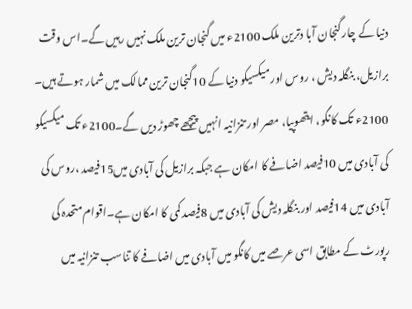دنیا کے چار گنجان آبا دترین ملک 2100ء میں گنجان ترین ملک نہیں رہیں گے۔اس وقت برازیل، بنگلہ دیش ، روس اور میکسیکو دنیا کے 10گنجان ترین ممالک میں شمار ہوتے ہیں۔ 2100ء تک کانگو، ایتھوپیا، مصر اور تنزانیہ انہیں پیچھے چھوڑ دیں گے۔2100ء تک میکسیکو کی آبادی میں 10فیصد اضافے کا امکان ہے جبکہ برازیل کی آبادی میں15فیصد ،روس کی آبادی میں 14فیصد اور بنگلہ دیش کی آبادی میں 8فیصد کمی کا امکان ہے۔اقوام متحدہ کی رپورٹ کے مطابق اسی عرصے میں کانگو میں آبادی میں اضافے کا تناسب تنزانیہ میں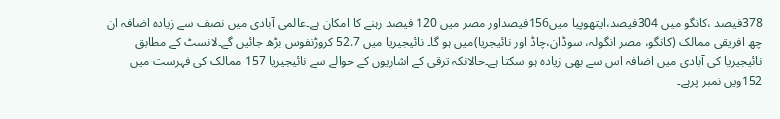378فیصد ،کانگو میں 304فیصد،ایتھوپیا میں156فیصداور مصر میں 120 فیصد رہنے کا امکان ہے۔عالمی آبادی میں نصف سے زیادہ اضافہ ان چھ افریقی ممالک (کانگو، مصر انگولہ، سوڈان،چاڈ اور نائیجریا)میں ہو گا۔ نائیجیریا میں 52.7 کروڑنفوس بڑھ جائیں گے۔لانسٹ کے مطابق نائیجیریا کی آبادی میں اضافہ اس سے بھی زیادہ ہو سکتا ہے۔حالانکہ ترقی کے اشاریوں کے حوالے سے نائیجیریا 157 ممالک کی فہرست میں 152ویں نمبر پرہے۔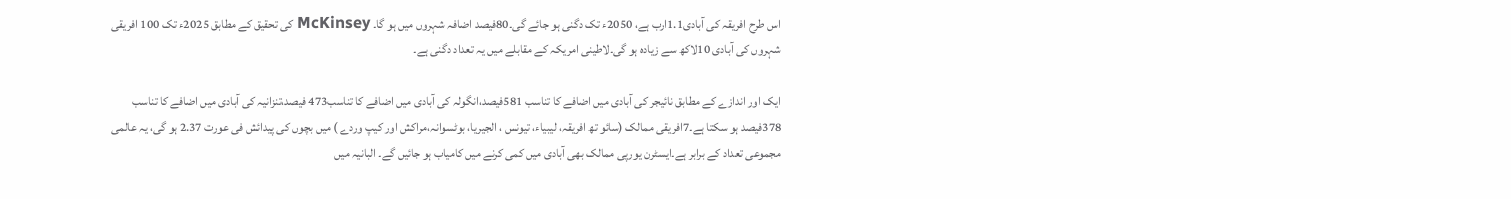اس طرح افریقہ کی آبادی1.1ارب ہے، 2050ء تک دگنی ہو جائے گی۔80فیصد اضافہ شہروں میں ہو گا۔ McKinsey کی تحقیق کے مطابق 2025ء تک 100 افریقی شہروں کی آبادی 10لاکھ سے زیادہ ہو گی۔لاطینی امریکہ کے مقابلے میں یہ تعداد دگنی ہے۔

ایک اور اندازے کے مطابق نائیجر کی آبادی میں اضافے کا تناسب 581فیصد،انگولہ کی آبادی میں اضافے کا تناسب473 فیصد،تنزانیہ کی آبادی میں اضافے کا تناسب 378فیصد ہو سکتا ہے۔7افریقی ممالک (سائو تھ افریقہ، لیبیاء، تیونس ، الجیریا، بوٹسوانہ،مراکش اور کیپ وردے ) میں بچوں کی پیدائش فی عورت 2.37 ہو گی، یہ عالمی مجموعی تعداد کے برابر ہے۔ایسٹرن یورپی ممالک بھی آبادی میں کمی کرنے میں کامیاب ہو جائیں گے۔ البانیہ میں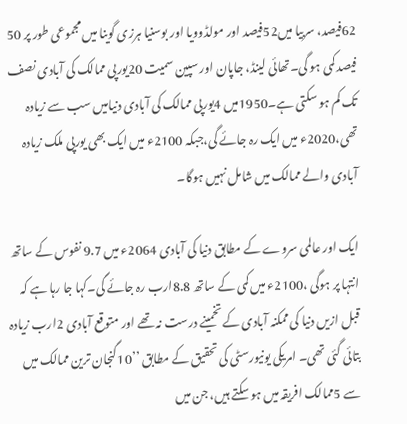62فیصد، سربیا میں52فیصد اور مولڈوویا اور بوسنیا ہرزی گوینا میں مجموعی طور پر 50 فیصد کمی ہو گی۔تھائی لینڈ، جاپان اور سپین سمیت 20یورپی ممالک کی آبادی نصف تک کم ہو سکتی ہے۔1950میں 4یورپی ممالک کی آبادی دنیامیں سب سے زیادہ تھی،2020ء میں ایک رہ جائے گی،جبکہ 2100ء میں ایک بھی یورپی ملک زیادہ آبادی والے ممالک میں شامل نہیں ہوگا۔

ایک اور عالمی سروے کے مطابق دنیا کی آبادی 2064ء میں 9.7 نفوس کے ساتھ انتہا پر ہوگی ،2100ء میں کمی کے ساتھ 8.8ارب رہ جائے گی۔کہا جا رہا ہے کہ قبل ازیں دنیا کی ممکنہ آبادی کے تخمینے درست نہ تھے اور متوقع آبادی 2ارب زیادہ بتائی گئی تھی۔ امریکی یونیورسٹی کی تحقیق کے مطابق ’’10گنجان ترین ممالک میں سے 5ممالک افریقہ میں ہو سکتے ہیں، جن میں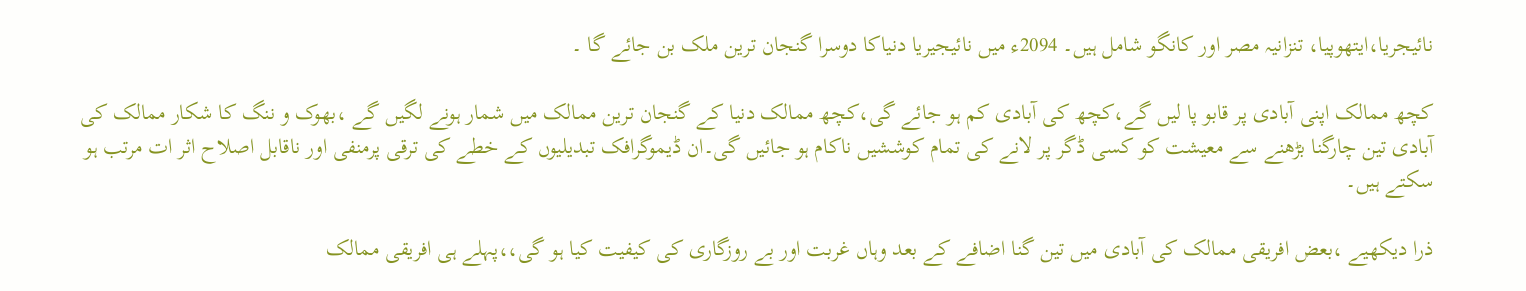نائیجریا،ایتھوپیا، تنزانیہ مصر اور کانگو شامل ہیں۔ 2094ء میں نائیجیریا دنیاکا دوسرا گنجان ترین ملک بن جائے گا ۔

کچھ ممالک اپنی آبادی پر قابو پا لیں گے،کچھ کی آبادی کم ہو جائے گی،کچھ ممالک دنیا کے گنجان ترین ممالک میں شمار ہونے لگیں گے ،بھوک و ننگ کا شکار ممالک کی آبادی تین چارگنا بڑھنے سے معیشت کو کسی ڈگر پر لانے کی تمام کوششیں ناکام ہو جائیں گی۔ان ڈیموگرافک تبدیلیوں کے خطے کی ترقی پرمنفی اور ناقابل اصلاح اثر ات مرتب ہو سکتے ہیں۔

ذرا دیکھیے ،بعض افریقی ممالک کی آبادی میں تین گنا اضافے کے بعد وہاں غربت اور بے روزگاری کی کیفیت کیا ہو گی،،پہلے ہی افریقی ممالک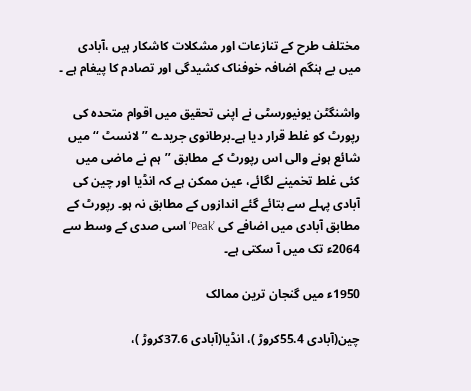مختلف طرح کے تنازعات اور مشکلات کاشکار ہیں ،آبادی میں بے ہنگم اضافہ خوفناک کشیدگی اور تصادم کا پیغام ہے ۔

واشنگٹن یونیورسٹی نے اپنی تحقیق میں اقوام متحدہ کی رپورٹ کو غلط قرار دیا ہے۔برطانوی جریدے ’’لانسٹ ‘‘ میں شائع ہونے والی اس رپورٹ کے مطابق ’’ہم نے ماضی میں کئی غلط تخمینے لگائے، عین ممکن ہے کہ انڈیا اور چین کی آبادی پہلے سے بتائے گئے اندازوں کے مطابق نہ ہو۔ رپورٹ کے مطابق آبادی میں اضافے کی ’Peak‘ اسی صدی کے وسط سے 2064ء تک میں آ سکتی ہے۔

1950ء میں گنجان ترین ممالک

چین(آبادی 55.4کروڑ )، انڈیا(آبادی 37.6کروڑ )،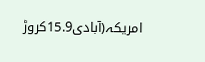امریکہ(آبادی15.9کروڑ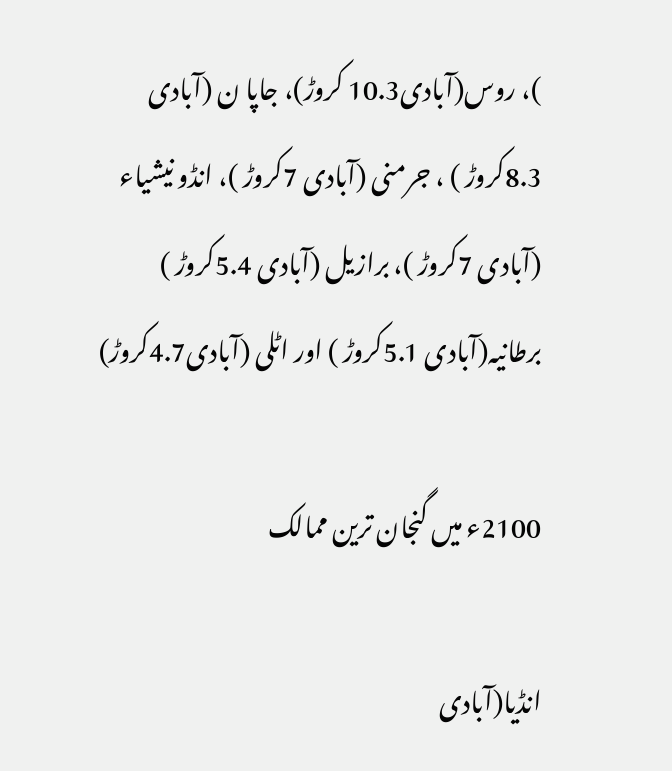)، روس(آبادی10.3 کروڑ)، جاپا ن (آبادی 8.3کروڑ ) ، جرمنی (آبادی 7کروڑ )، انڈو نیشیاء (آبادی 7کروڑ )، برازیل (آبادی 5.4کروڑ ) برطانیہ(آبادی 5.1کروڑ ) اور اٹلی (آبادی4.7کروڑ)

2100ء میں گنجان ترین ممالک

انڈیا(آبادی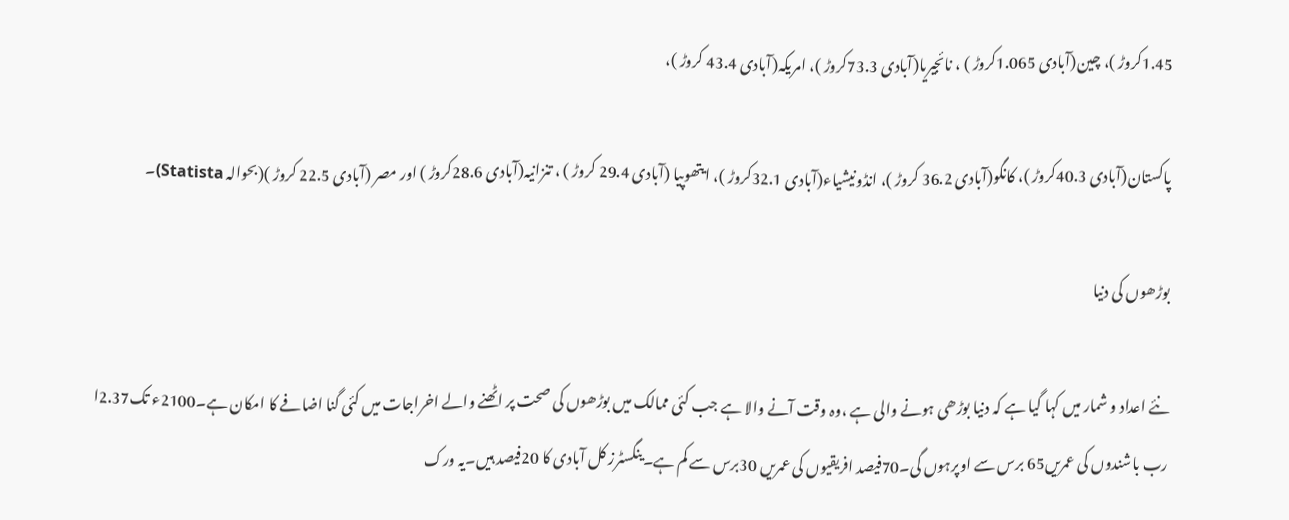1.45کروڑ )، چین(آبادی 1.065کروڑ ) ، نائجیریا(آبادی 73.3کروڑ )، امریکہ(آبادی 43.4 کروڑ )،

پاکستان(آبادی 40.3کروڑ )، کانگو(آبادی 36.2 کروڑ )، انڈونیشیاء(آبادی 32.1کروڑ )، ایتھوپیا (آبادی 29.4 کروڑ ) ، تنزانیہ(آبادی 28.6کروڑ ) اور مصر (آبادی 22.5 کروڑ )(بحوالہ Statista)۔

بوڑھوں کی دنیا

نئے اعداد و شمار میں کہا گیا ہے کہ دنیا بوڑھی ہونے والی ہے ،وہ وقت آنے والا ہے جب کئی ممالک میں بوڑھوں کی صحت پر اٹھنے والے اخراجات میں کئی گنا اضافے کا امکان ہے۔2100ء تک2.37ا رب باشندوں کی عمریں65 برس سے اوپرہوں گی۔70فیصد افریقیوں کی عمریں 30برس سے کم ہے۔ینگسٹرز کل آبادی کا 20فیصد ہیں۔یہ ورک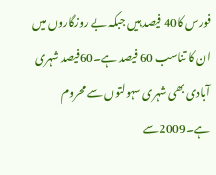فورس کا40 فیصد ہیں جبکہ بے روزگاروں میں ان کا تناسب 60 فیصد ہے۔60فیصد شہری آبادی بھی شہری سہولتوں سے محروم ہے۔2009سے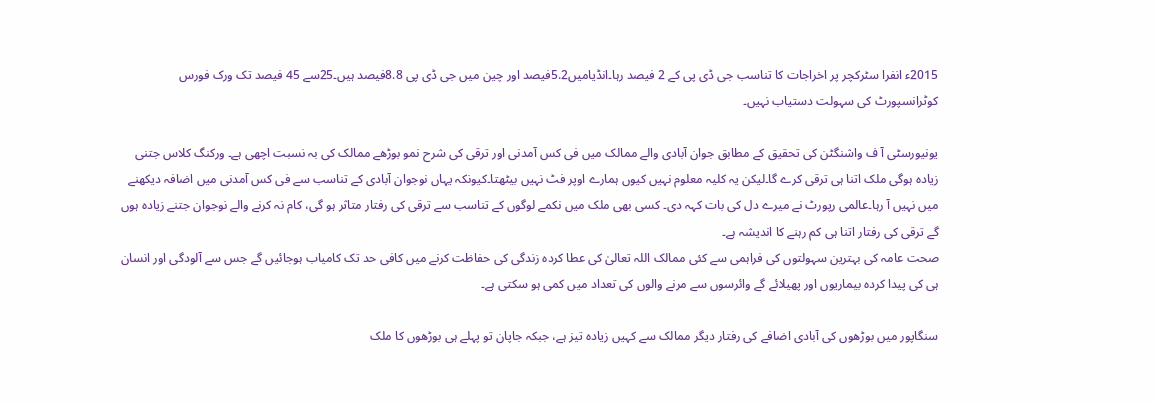2015ء انفرا سٹرکچر پر اخراجات کا تناسب جی ڈی پی کے 2 فیصد رہا۔انڈیامیں5.2فیصد اور چین میں جی ڈی پی 8.8فیصد ہیں۔25سے 45 فیصد تک ورک فورس کوٹرانسپورٹ کی سہولت دستیاب نہیں۔

یونیورسٹی آ ف واشنگٹن کی تحقیق کے مطابق جوان آبادی والے ممالک میں فی کس آمدنی اور ترقی کی شرح نمو بوڑھے ممالک کی بہ نسبت اچھی ہے۔ ورکنگ کلاس جتنی زیادہ ہوگی ملک اتنا ہی ترقی کرے گا۔لیکن یہ کلیہ معلوم نہیں کیوں ہمارے اوپر فٹ نہیں بیٹھتا۔کیونکہ یہاں نوجوان آبادی کے تناسب سے فی کس آمدنی میں اضافہ دیکھنے میں نہیں آ رہا۔عالمی رپورٹ نے میرے دل کی بات کہہ دی۔ کسی بھی ملک میں نکمے لوگوں کے تناسب سے ترقی کی رفتار متاثر ہو گی، کام نہ کرنے والے نوجوان جتنے زیادہ ہوں گے ترقی کی رفتار اتنا ہی کم رہنے کا اندیشہ ہے۔
صحت عامہ کی بہترین سہولتوں کی فراہمی سے کئی ممالک اللہ تعالیٰ کی عطا کردہ زندگی کی حفاظت کرنے میں کافی حد تک کامیاب ہوجائیں گے جس سے آلودگی اور انسان ہی کی پیدا کردہ بیماریوں اور پھیلائے گے وائرسوں سے مرنے والوں کی تعداد میں کمی ہو سکتی ہے۔

سنگاپور میں بوڑھوں کی آبادی اضافے کی رفتار دیگر ممالک سے کہیں زیادہ تیز ہے، جبکہ جاپان تو پہلے ہی بوڑھوں کا ملک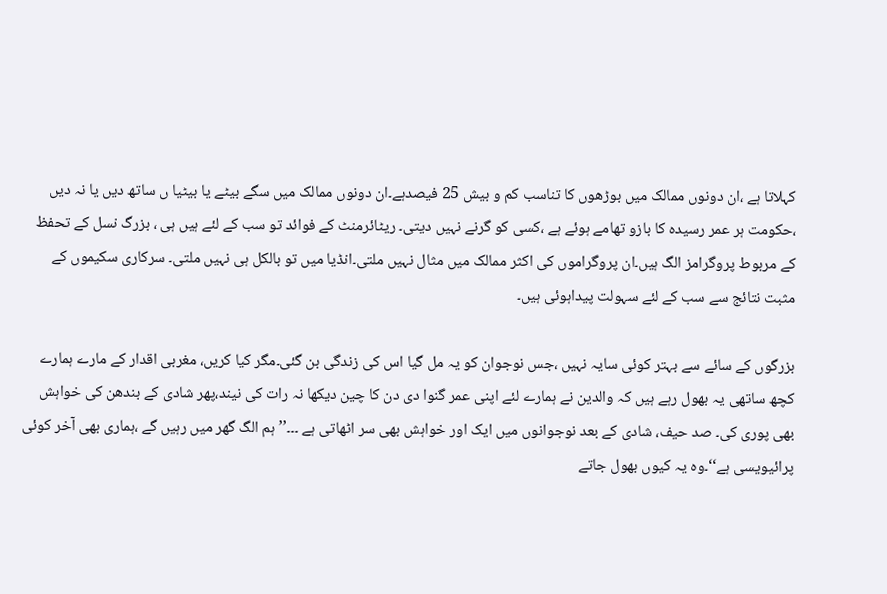کہلاتا ہے ،ان دونوں ممالک میں بوڑھوں کا تناسب کم و بیش 25 فیصدہے۔ان دونوں ممالک میں سگے بیٹے یا بیٹیا ں ساتھ دیں یا نہ دیں ،حکومت ہر عمر رسیدہ کا بازو تھامے ہوئے ہے ،کسی کو گرنے نہیں دیتی۔ ریٹائرمنٹ کے فوائد تو سب کے لئے ہیں ہی ، بزرگ نسل کے تحفظ کے مربوط پروگرامز الگ ہیں۔ان پروگراموں کی اکثر ممالک میں مثال نہیں ملتی۔انڈیا میں تو بالکل ہی نہیں ملتی۔ سرکاری سکیموں کے مثبت نتائج سے سب کے لئے سہولت پیداہوئی ہیں۔

بزرگوں کے سائے سے بہتر کوئی سایہ نہیں ،جس نوجوان کو یہ مل گیا اس کی زندگی بن گئی۔مگر کیا کریں، مغربی اقدار کے مارے ہمارے کچھ ساتھی یہ بھول رہے ہیں کہ والدین نے ہمارے لئے اپنی عمر گنوا دی دن کا چین دیکھا نہ رات کی نیند،پھر شادی کے بندھن کی خواہش بھی پوری کی۔ صد حیف، شادی کے بعد نوجوانوں میں ایک اور خواہش بھی سر اٹھاتی ہے ۔۔۔’’ہم الگ گھر میں رہیں گے ،ہماری بھی آخر کوئی پرائیویسی ہے‘‘۔وہ یہ کیوں بھول جاتے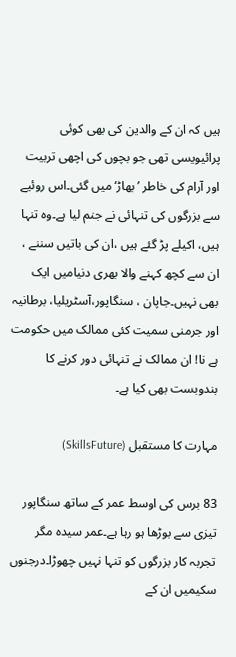ہیں کہ ان کے والدین کی بھی کوئی پرائیویسی تھی جو بچوں کی اچھی تربیت اور آرام کی خاطر ’بھاڑ‘ میں گئی۔اس روئیے سے بزرگوں کی تنہائی نے جنم لیا ہے۔وہ تنہا ہیں، اکیلے پڑ گئے ہیں ،ان کی باتیں سننے ، ان سے کچھ کہنے والا بھری دنیامیں ایک بھی نہیں۔جاپان ، سنگاپور،آسٹریلیا، برطانیہ اور جرمنی سمیت کئی ممالک میں حکومت ہے نا! ان ممالک نے تنہائی دور کرنے کا بندوبست بھی کیا ہے۔

مہارت کا مستقبل (SkillsFuture)

83 برس کی اوسط عمر کے ساتھ سنگاپور تیزی سے بوڑھا ہو رہا ہے۔عمر سیدہ مگر تجربہ کار بزرگوں کو تنہا نہیں چھوڑا۔درجنوں سکیمیں ان کے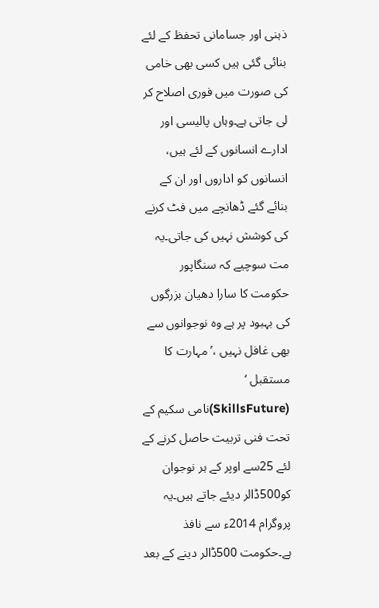ذہنی اور جسامانی تحفظ کے لئے بنائی گئی ہیں کسی بھی خامی کی صورت میں فوری اصلاح کر لی جاتی ہے۔وہاں پالیسی اور ادارے انسانوں کے لئے ہیں، انسانوں کو اداروں اور ان کے بنائے گئے ڈھانچے میں فٹ کرنے کی کوشش نہیں کی جاتی۔یہ مت سوچیے کہ سنگاپور حکومت کا سارا دھیان بزرگوں کی بہبود پر ہے وہ نوجوانوں سے بھی غافل نہیں ،’ مہارت کا مستقبل ‘ (SkillsFuture)نامی سکیم کے تحت فنی تربیت حاصل کرنے کے لئے 25سے اوپر کے ہر نوجوان کو500ڈالر دیئے جاتے ہیں۔یہ پروگرام 2014ء سے نافذ ہے۔حکومت 500ڈالر دینے کے بعد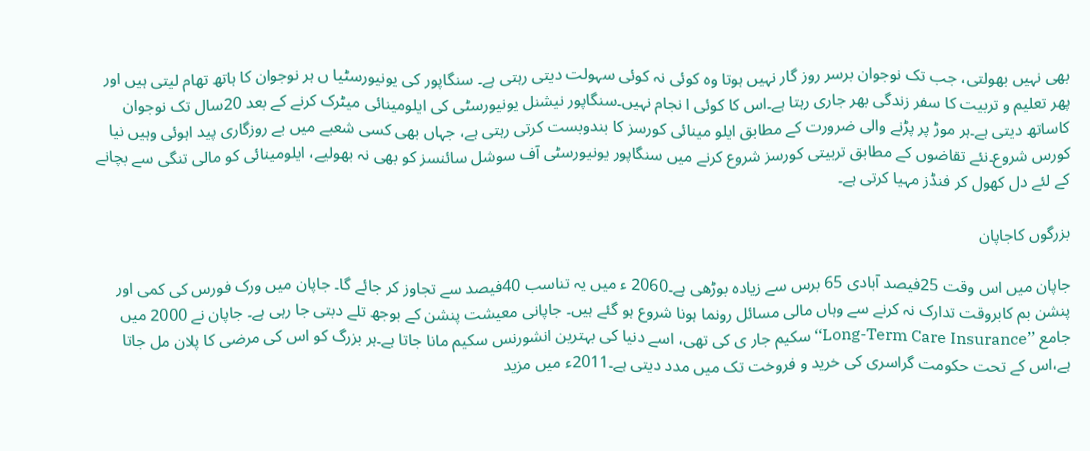بھی نہیں بھولتی، جب تک نوجوان برسر روز گار نہیں ہوتا وہ کوئی نہ کوئی سہولت دیتی رہتی ہے۔ سنگاپور کی یونیورسٹیا ں ہر نوجوان کا ہاتھ تھام لیتی ہیں اور پھر تعلیم و تربیت کا سفر زندگی بھر جاری رہتا ہے۔اس کا کوئی ا نجام نہیں۔سنگاپور نیشنل یونیورسٹی کی ایلومینائی میٹرک کرنے کے بعد 20سال تک نوجوان کاساتھ دیتی ہے۔ہر موڑ پر پڑنے والی ضرورت کے مطابق ایلو مینائی کورسز کا بندوبست کرتی رہتی ہے، جہاں بھی کسی شعبے میں بے روزگاری پید اہوئی وہیں نیا کورس شروع۔نئے تقاضوں کے مطابق تربیتی کورسز شروع کرنے میں سنگاپور یونیورسٹی آف سوشل سائنسز کو بھی نہ بھولیے، ایلومینائی کو مالی تنگی سے بچانے کے لئے دل کھول کر فنڈز مہیا کرتی ہے۔

بزرگوں کاجاپان

جاپان میں اس وقت 25فیصد آبادی 65 برس سے زیادہ بوڑھی ہے۔2060 ء میں یہ تناسب 40فیصد سے تجاوز کر جائے گا۔ جاپان میں ورک فورس کی کمی اور پنشن بم کابروقت تدارک نہ کرنے سے وہاں مالی مسائل رونما ہونا شروع ہو گئے ہیں۔ جاپانی معیشت پنشن کے بوجھ تلے دبتی جا رہی ہے۔ جاپان نے 2000 میں جامع ’’Long-Term Care Insurance‘‘ سکیم جار ی کی تھی، اسے دنیا کی بہترین انشورنس سکیم مانا جاتا ہے۔ہر بزرگ کو اس کی مرضی کا پلان مل جاتا ہے،اس کے تحت حکومت گراسری کی خرید و فروخت تک میں مدد دیتی ہے۔2011ء میں مزید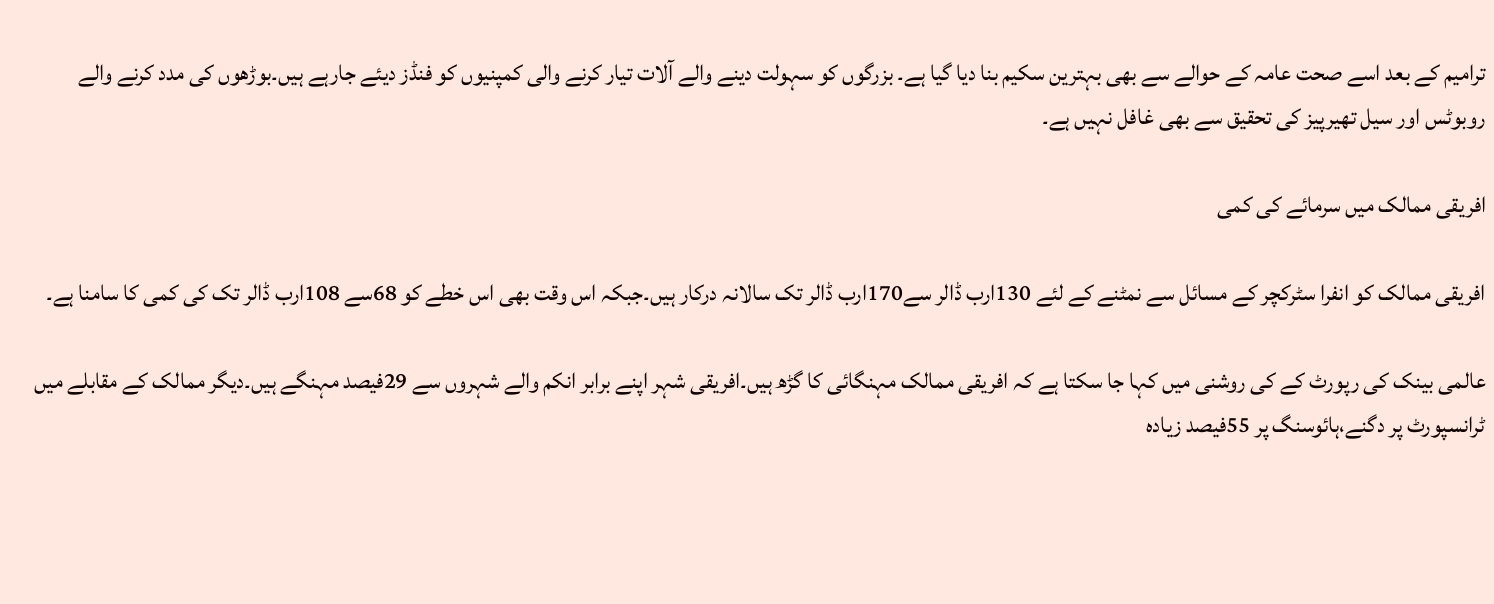ترامیم کے بعد اسے صحت عامہ کے حوالے سے بھی بہترین سکیم بنا دیا گیا ہے۔ بزرگوں کو سہولت دینے والے آلات تیار کرنے والی کمپنیوں کو فنڈز دیئے جارہے ہیں۔بوڑھوں کی مدد کرنے والے روبوٹس اور سیل تھیرپیز کی تحقیق سے بھی غافل نہیں ہے۔

افریقی ممالک میں سرمائے کی کمی

افریقی ممالک کو انفرا سٹرکچر کے مسائل سے نمٹنے کے لئے 130ارب ڈالر سے170ارب ڈالر تک سالانہ درکار ہیں۔جبکہ اس وقت بھی اس خطے کو 68سے 108ارب ڈالر تک کی کمی کا سامنا ہے۔

عالمی بینک کی رپورٹ کے کی روشنی میں کہا جا سکتا ہے کہ افریقی ممالک مہنگائی کا گڑھ ہیں۔افریقی شہر اپنے برابر انکم والے شہروں سے 29فیصد مہنگے ہیں۔دیگر ممالک کے مقابلے میں ٹرانسپورٹ پر دگنے،ہائوسنگ پر 55فیصد زیادہ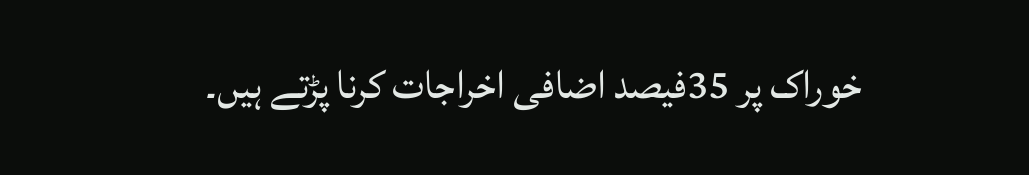خوراک پر 35فیصد اضافی اخراجات کرنا پڑتے ہیں۔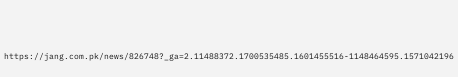https://jang.com.pk/news/826748?_ga=2.11488372.1700535485.1601455516-1148464595.1571042196